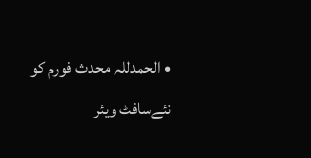• الحمدللہ محدث فورم کو نئےسافٹ ویئر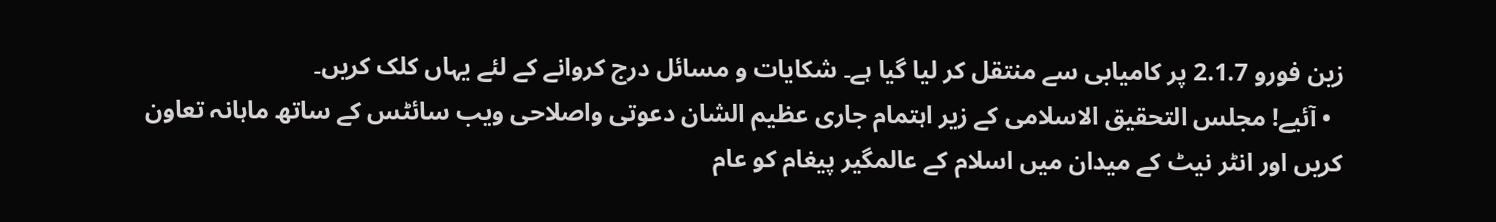زین فورو 2.1.7 پر کامیابی سے منتقل کر لیا گیا ہے۔ شکایات و مسائل درج کروانے کے لئے یہاں کلک کریں۔
  • آئیے! مجلس التحقیق الاسلامی کے زیر اہتمام جاری عظیم الشان دعوتی واصلاحی ویب سائٹس کے ساتھ ماہانہ تعاون کریں اور انٹر نیٹ کے میدان میں اسلام کے عالمگیر پیغام کو عام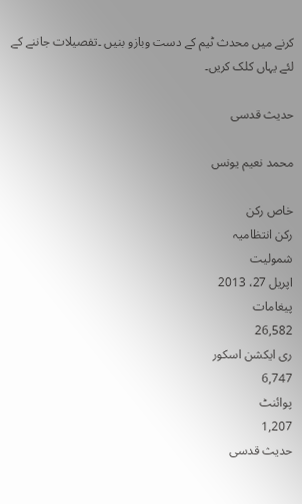کرنے میں محدث ٹیم کے دست وبازو بنیں ۔تفصیلات جاننے کے لئے یہاں کلک کریں۔

حدیث قدسی

محمد نعیم یونس

خاص رکن
رکن انتظامیہ
شمولیت
اپریل 27، 2013
پیغامات
26,582
ری ایکشن اسکور
6,747
پوائنٹ
1,207
حدیث قدسی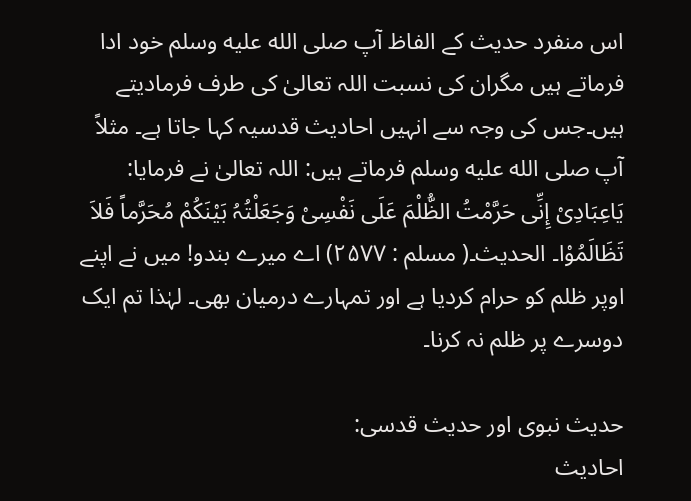اس منفرد حدیث کے الفاظ آپ صلى الله عليه وسلم خود ادا فرماتے ہیں مگران کی نسبت اللہ تعالیٰ کی طرف فرمادیتے ہیں۔جس کی وجہ سے انہیں احادیث قدسیہ کہا جاتا ہے۔ مثلاً آپ صلى الله عليه وسلم فرماتے ہیں: اللہ تعالیٰ نے فرمایا:
یَاعِبَادِیْ إِنِّی حَرَّمْتُ الظُّلْمَ عَلَی نَفْسِیْ وَجَعَلْتُہُ بَیْنَکُمْ مُحَرَّماً فَلاَ تَظَالَمُوْا۔ الحدیث۔( مسلم : ۲۵۷۷) اے میرے بندو! میں نے اپنے اوپر ظلم کو حرام کردیا ہے اور تمہارے درمیان بھی۔ لہٰذا تم ایک دوسرے پر ظلم نہ کرنا۔

حدیث نبوی اور حدیث قدسی:
احادیث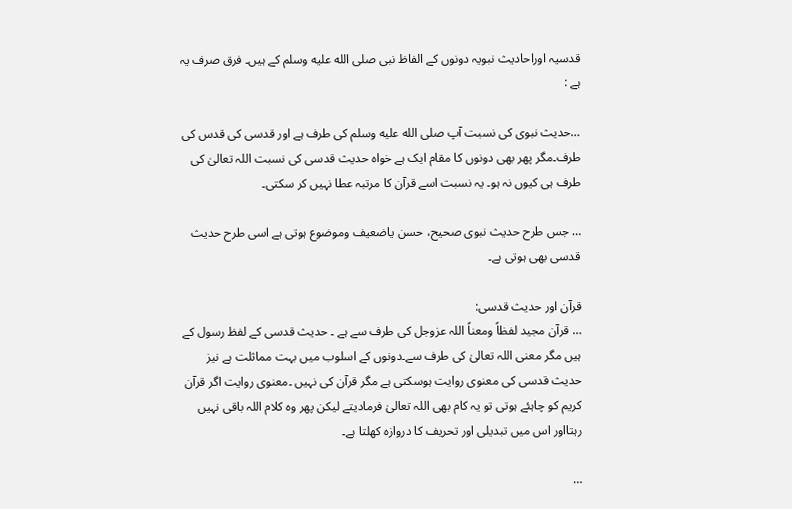قدسیہ اوراحادیث نبویہ دونوں کے الفاظ نبی صلى الله عليه وسلم کے ہیں۔ فرق صرف یہ ہے :

…حدیث نبوی کی نسبت آپ صلى الله عليه وسلم کی طرف ہے اور قدسی کی قدس کی طرف۔مگر پھر بھی دونوں کا مقام ایک ہے خواہ حدیث قدسی کی نسبت اللہ تعالیٰ کی طرف ہی کیوں نہ ہو۔ یہ نسبت اسے قرآن کا مرتبہ عطا نہیں کر سکتی۔

… جس طرح حدیث نبوی صحیح، حسن یاضعیف وموضوع ہوتی ہے اسی طرح حدیث قدسی بھی ہوتی ہے۔

قرآن اور حدیث قدسی:
… قرآن مجید لفظاً ومعناً اللہ عزوجل کی طرف سے ہے ۔ حدیث قدسی کے لفظ رسول کے ہیں مگر معنی اللہ تعالیٰ کی طرف سے۔دونوں کے اسلوب میں بہت مماثلت ہے نیز حدیث قدسی کی معنوی روایت ہوسکتی ہے مگر قرآن کی نہیں ۔معنوی روایت اگر قرآن کریم کو چاہئے ہوتی تو یہ کام بھی اللہ تعالیٰ فرمادیتے لیکن پھر وہ کلام اللہ باقی نہیں رہتااور اس میں تبدیلی اور تحریف کا دروازہ کھلتا ہے۔

…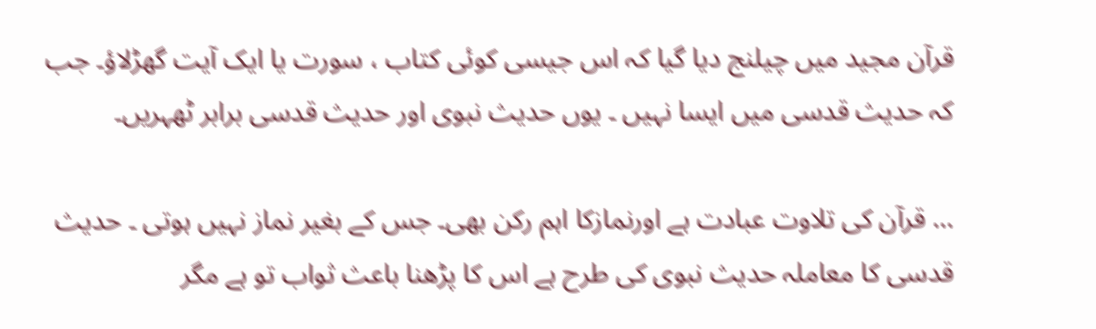قرآن مجید میں چیلنج دیا گیا کہ اس جیسی کوئی کتاب ، سورت یا ایک آیت گھڑلاؤ۔ جب کہ حدیث قدسی میں ایسا نہیں ۔ یوں حدیث نبوی اور حدیث قدسی برابر ٹھہریں۔

… قرآن کی تلاوت عبادت ہے اورنمازکا اہم رکن بھی۔ جس کے بغیر نماز نہیں ہوتی ۔ حدیث قدسی کا معاملہ حدیث نبوی کی طرح ہے اس کا پڑھنا باعث ثواب تو ہے مگر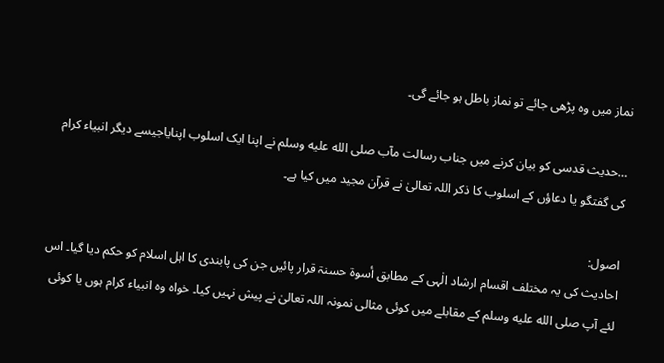نماز میں وہ پڑھی جائے تو نماز باطل ہو جائے گی۔

…حدیث قدسی کو بیان کرنے میں جناب رسالت مآب صلى الله عليه وسلم نے اپنا ایک اسلوب اپنایاجیسے دیگر انبیاء کرام کی گفتگو یا دعاؤں کے اسلوب کا ذکر اللہ تعالیٰ نے قرآن مجید میں کیا ہے۔

اصول:
احادیث کی یہ مختلف اقسام ارشاد الٰہی کے مطابق أسوۃ حسنۃ قرار پائیں جن کی پابندی کا اہل اسلام کو حکم دیا گیا۔ اس لئے آپ صلى الله عليه وسلم کے مقابلے میں کوئی مثالی نمونہ اللہ تعالیٰ نے پیش نہیں کیا۔ خواہ وہ انبیاء کرام ہوں یا کوئی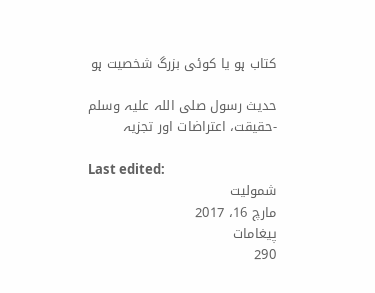کتاب ہو یا کوئی بزرگ شخصیت ہو

حدیث رسول صلی اللہ علیہ وسلم -حقیقت، اعتراضات اور تجزیہ

Last edited:
شمولیت
مارچ 16، 2017
پیغامات
290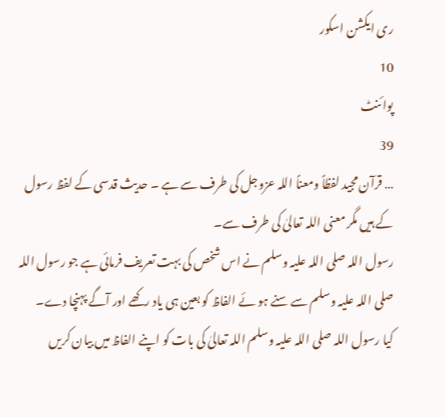ری ایکشن اسکور
10
پوائنٹ
39
… قرآن مجید لفظاً ومعناً اللہ عزوجل کی طرف سے ہے ۔ حدیث قدسی کے لفظ رسول کے ہیں مگر معنی اللہ تعالیٰ کی طرف سے۔
رسول اللہ صلی اللہ علیہ وسلم نے اس شخص کی بہت تعریف فرمائی ہے جو رسول اللہ صلی اللہ علیہ وسلم سے سنے ہو ئے الفاظ کو بعین ہی یاد رکھے اور آگے پہنچا دے۔
کیا رسول اللہ صلی اللہ علیہ وسلم اللہ تعالیٰ کی بات کو اپنے الفاظ میں بیان کریں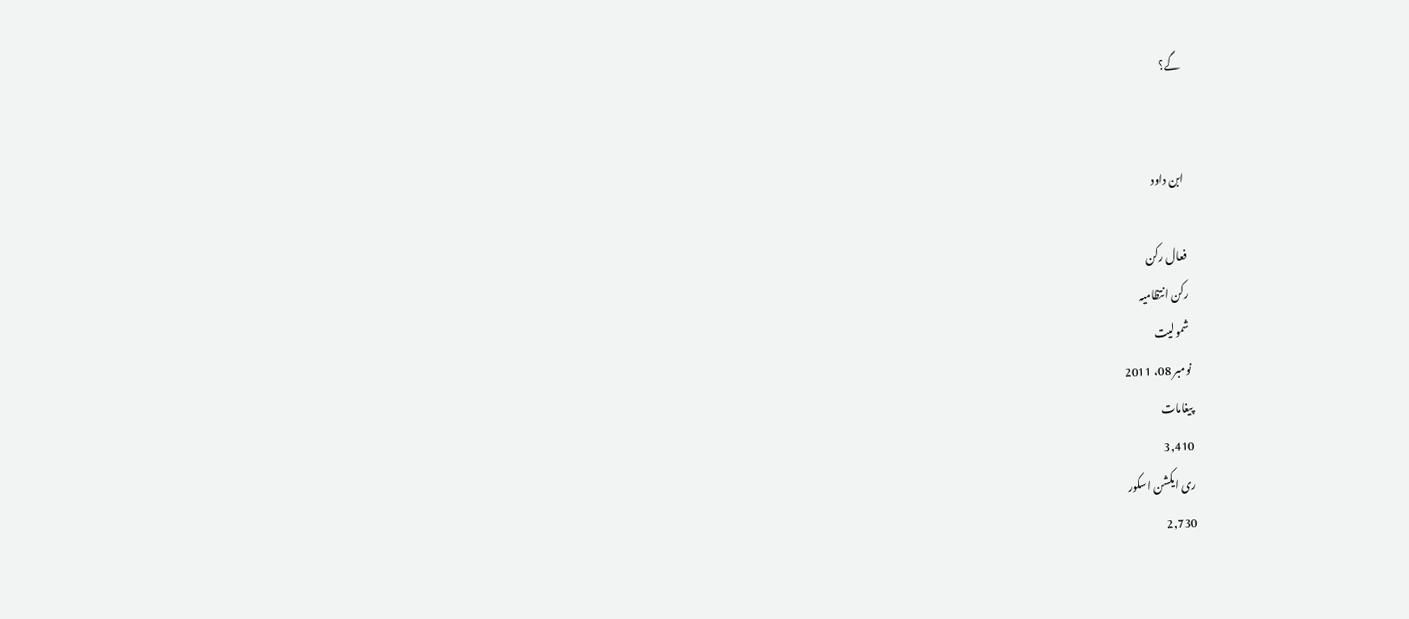گے؟


ابن داود

فعال رکن
رکن انتظامیہ
شمولیت
نومبر 08، 2011
پیغامات
3,410
ری ایکشن اسکور
2,730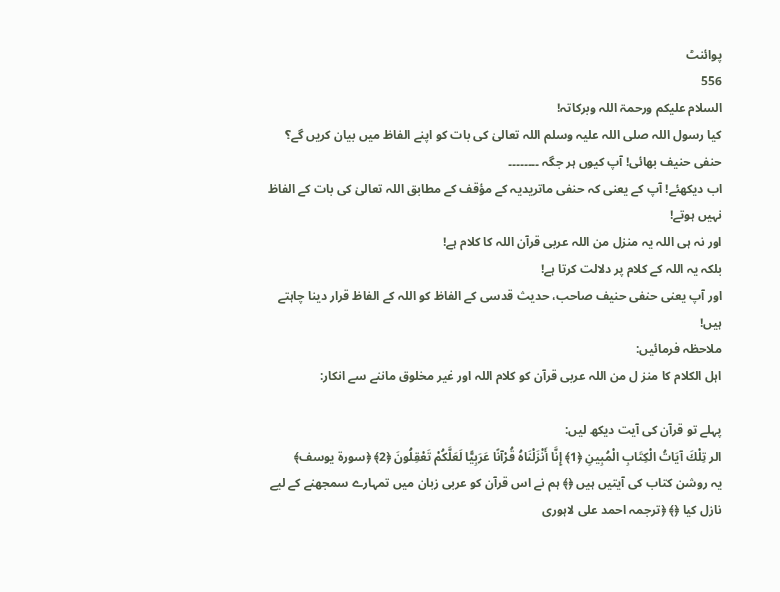پوائنٹ
556
السلام علیکم ورحمۃ اللہ وبرکاتہ!
کیا رسول اللہ صلی اللہ علیہ وسلم اللہ تعالیٰ کی بات کو اپنے الفاظ میں بیان کریں گے؟
حنفی حنیف بھائی! آپ کیوں ہر جگہ ۔۔۔۔۔۔۔۔
اب دیکھئے! آپ کے یعنی کہ حنفی ماتریدیہ کے مؤقف کے مطابق اللہ تعالیٰ کی بات کے الفاظ نہیں ہوتے!
اور نہ ہی اللہ یہ منزل من اللہ عربی قرآن اللہ کا کلام ہے!
بلکہ یہ اللہ کے کلام پر دلالت کرتا ہے!
اور آپ یعنی حنفی حنیف صاحب، حدیث قدسی کے الفاظ کو اللہ کے الفاظ قرار دینا چاہتے ہیں!
ملاحظہ فرمائیں:
اہل الکلام کا منز ل من اللہ عربی قرآن کو کلام اللہ اور غیر مخلوق ماننے سے انکار:

پہلے تو قرآن کی آیت دیکھ لیں:
الر تِلْكَ آيَاتُ الْكِتَابِ الْمُبِينِ ﴿1﴾ إِنَّا أَنْزَلْنَاهُ قُرْآنًا عَرَبِيًّا لَعَلَّكُمْ تَعْقِلُونَ ﴿2﴾ ﴿سورة يوسف﴾
یہ روشن کتاب کی آیتیں ہیں ﴿﴾ ہم نے اس قرآن کو عربی زبان میں تمہارے سمجھنے کے لیے نازل کیا ﴿﴾ ﴿ترجمہ احمد علی لاہوری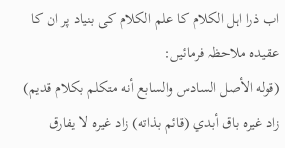اب ذرا اہل الکلام کا علم الکلام کی بنیاد پر ان کا عقیدہ ملاحظہ فرمائیں:
(قوله الأصل السادس والسابع أنه متكلم بكلام قديم) زاد غيره باق أبدي (قائم بذاته) زاد غيره لا يفارق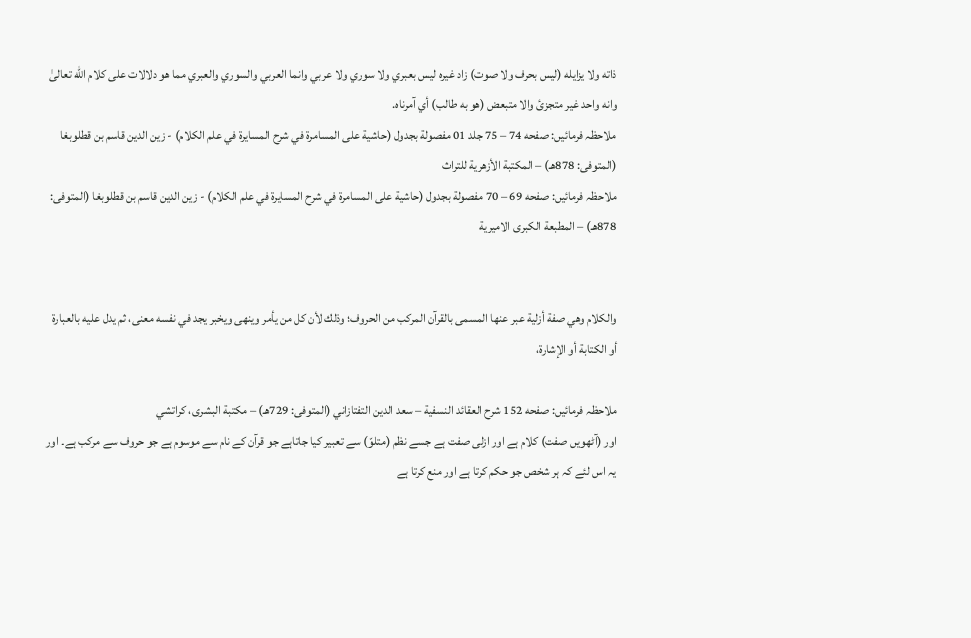ذاته ولا يزايله (ليس بحرف ولا صوت) زاد غيره ليس بعبري ولا سوري ولا عربي وانما العربي والسوري والعبري مما هو دلالات علی كلام الله تعالیٰ وانه واحد غیر متجزئ والا متبعض (هو به طالب) أي آمرناه.
ملاحظہ فرمائیں: صفحه 74 – 75 جلد 01 مفصولة بجدول (حاشية على المسامرة في شرح المسايرة في علم الكلام) - زين الدين قاسم بن قطلوبغا (المتوفى: 878هـ) – المكتبة الأزهرية للتراث
ملاحظہ فرمائیں: صفحه 69 – 70 مفصولة بجدول (حاشية على المسامرة في شرح المسايرة في علم الكلام) - زين الدين قاسم بن قطلوبغا (المتوفى: 878هـ) – المطبعة الكبری الاميرية


والكلام وهي صفة أزلية عبر عنها المسمی بالقرآن المركب من الحروف؛ وذلك لأن كل من يأمر وينهی ويخبر يجد في نفسه معنی، ثم يدل عليه بالعبارة أو الكتابة أو الإشارة،

ملاحظہ فرمائیں: صفحه 152 شرح العقائد النسفية – سعد الدين التفتازاني (المتوفى: 729هـ) – مكتبة البشری، كراتشي
اور (آٹھویں صفت) کلام ہے اور ازلی صفت ہے جسے نظم (متلوّ) سے تعبیر کیا جاتاہے جو قرآن کے نام سے موسوم ہے جو حروف سے مرکب ہے۔ اور یہ اس لئے کہ ہر شخص جو حکم کرتا ہے اور منع کرتا ہے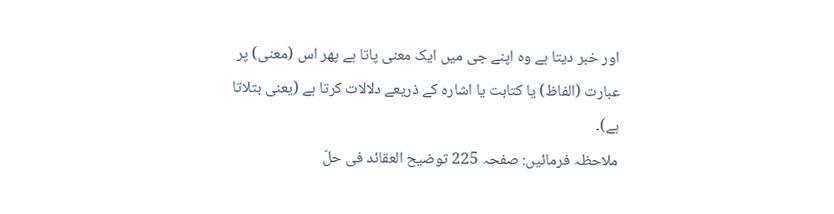اور خبر دیتا ہے وہ اپنے جی میں ایک معنی پاتا ہے پھر اس (معنی) پر عبارت (الفاظ) یا کتابت یا اشارہ کے ذریعے دلالات کرتا ہے (یعنی بتلاتا ہے)۔
ملاحظہ فرمائیں: صفحہ 225 توضیح العقائد فی حلّ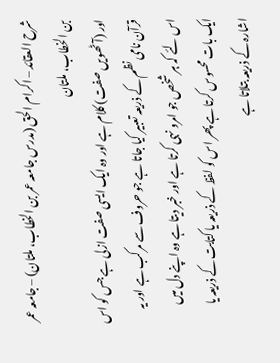شرح العقائد – اکرام الحق (مدرس جامعہ عمر بن الخطاب، ملتان) – جامعہ عمر بن الخطاب، ملتان
اور (آٹھویں صفت) کلام ہے اور وہ ایک ایسی صفت ازلی ہے جس کو اس قرآن نامی نظم کے ذریعہ تعبیر کیا جاتا ہے جو حروف سے مرکب ہے اور یہ اس لئے کہ ہر شخص جو امرو نہی کرتا ہے اور خبر دیتا ہے وہ اپنے دل میں ایک بات محسوس کرتا ہے پھر اس کو لفظ کے ذریعہ یا کتابت کے ذریعہ یا اشارہ کے ذریعہ بتلاتا ہے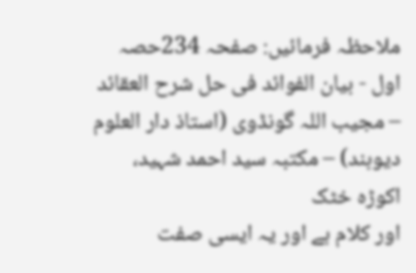ملاحظہ فرمائیں: صفحہ 234حصہ اول - بیان الفوائد فی حل شرح العقائد – مجیب اللہ گونڈوی (استاذ دار العلوم دیوبند) – مکتبہ سید احمد شہید، اکوڑہ خٹک
اور کلام ہے اور یہ ایسی صفت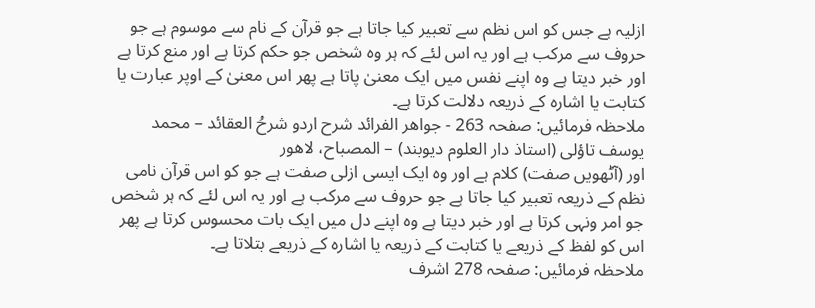ازلیہ ہے جس کو اس نظم سے تعبیر کیا جاتا ہے جو قرآن کے نام سے موسوم ہے جو حروف سے مرکب ہے اور یہ اس لئے کہ ہر وہ شخص جو حکم کرتا ہے اور منع کرتا ہے اور خبر دیتا ہے وہ اپنے نفس میں ایک معنیٰ پاتا ہے پھر اس معنیٰ کے اوپر عبارت یا کتابت یا اشارہ کے ذریعہ دلالت کرتا ہے۔
ملاحظہ فرمائیں: صفحہ 263 - جواھر الفرائد شرح اردو شرحُ العقائد – محمد یوسف تاؤلی (استاذ دار العلوم دیوبند) – المصباح، لاھور
اور (آٹھویں صفت) کلام ہے اور وہ ایک ایسی ازلی صفت ہے جو کو اس قرآن نامی نظم کے ذریعہ تعبیر کیا جاتا ہے جو حروف سے مرکب ہے اور یہ اس لئے کہ ہر شخص جو امر ونہی کرتا ہے اور خبر دیتا ہے وہ اپنے دل میں ایک بات محسوس کرتا ہے پھر اس کو لفظ کے ذریعے یا کتابت کے ذریعہ یا اشارہ کے ذریعے بتلاتا ہے۔
ملاحظہ فرمائیں: صفحہ 278 اشرف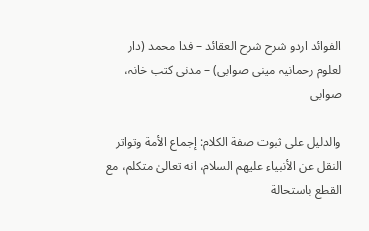الفوائد اردو شرح شرح العقائد – فدا محمد (دار لعلوم رحمانیہ مینی صوابی) – مدنی کتب خانہ، صوابی

والدليل علی ثبوت صفة الكلام: إجماع الأمة وتواتر النقل عن الأنبياء عليهم السلام، انه تعالیٰ متكلم، مع القطع باستحالة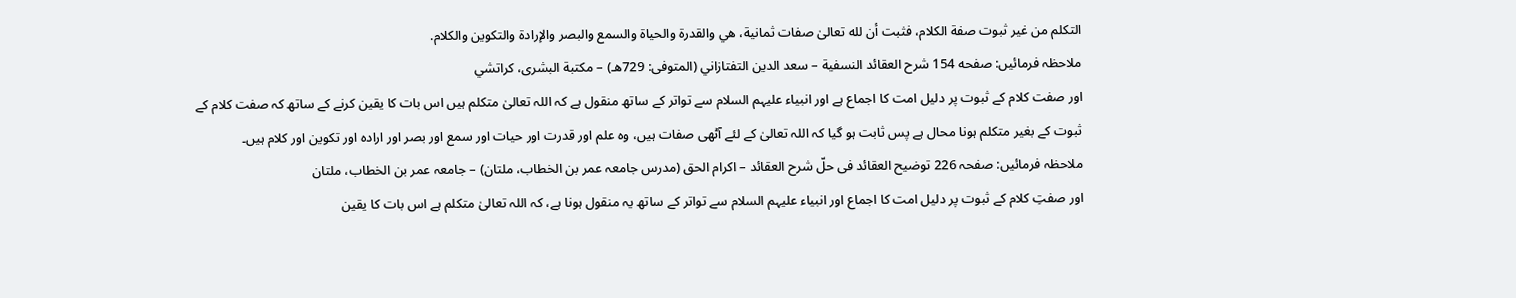التكلم من غير ثبوت صفة الكلام، فثبت أن لله تعالیٰ صفات ثمانية، هي والقدرة والحياة والسمع والبصر والإرادة والتكوين والكلام.
ملاحظہ فرمائیں: صفحه 154 شرح العقائد النسفية – سعد الدين التفتازاني (المتوفى: 729هـ) – مكتبة البشری، كراتشي
اور صفت کلام کے ثبوت پر دلیل امت کا اجماع ہے اور انبیاء علیہم السلام سے تواتر کے ساتھ منقول ہے کہ اللہ تعالیٰ متکلم ہیں اس بات کا یقین کرنے کے ساتھ کہ صفت کلام کے ثبوت کے بغیر متکلم ہونا محال ہے پس ثابت ہو گیا کہ اللہ تعالیٰ کے لئے آٹھی صفات ہیں، وہ علم اور قدرت اور حیات اور سمع اور بصر اور ارادہ اور تکوین اور کلام ہیں۔
ملاحظہ فرمائیں: صفحہ 226 توضیح العقائد فی حلّ شرح العقائد – اکرام الحق (مدرس جامعہ عمر بن الخطاب، ملتان) – جامعہ عمر بن الخطاب، ملتان
اور صفتِ کلام کے ثبوت پر دلیل امت کا اجماع اور انبیاء علیہم السلام سے تواتر کے ساتھ یہ منقول ہونا ہے، کہ اللہ تعالیٰ متکلم ہے اس بات کا یقین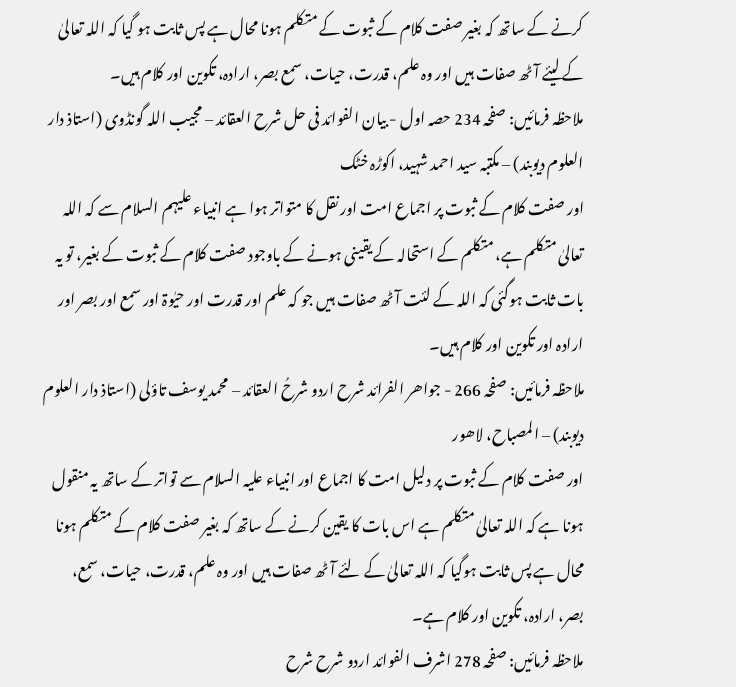کرنے کے ساتھ کہ بغیر صفت کلام کے ثبوت کے متکلم ہونا محال ہے پس ثابت ہو گیا کہ اللہ تعالیٰ کے لیئے آٹھ صفات ہیں اور وہ علم، قدرت، حیات، سمع بصر، ارادہ، تکوین اور کلام ہیں۔
ملاحظہ فرمائیں: صفحہ 234 حصہ اول - بیان الفوائد فی حل شرح العقائد – مجیب اللہ گونڈوی (استاذ دار العلوم دیوبند) – مکتبہ سید احمد شہید، اکوڑہ خٹک
اور صفت کلام کے ثبوت پر اجماع امت اور نقل کا متواتر ہوا ہے انبیاء علیہم السلام سے کہ اللہ تعالیٰ متکلم ہے، متکلم کے استحالہ کے یقینی ہونے کے باوجود صفت کلام کے ثبوت کے بغیر، تو یہ بات ثابت ہوگئی کہ اللہ کے لئت آٹھ صفات ہیں جو کہ علم اور قدرت اور حیٰوۃ اور سمع اور بصر اور ارادہ اور تکوین اور کلام ہیں۔
ملاحظہ فرمائیں: صفحہ 266 - جواھر الفرائد شرح اردو شرحُ العقائد – محمد یوسف تاؤلی (استاذ دار العلوم دیوبند) – المصباح، لاھور
اور صفت کلام کے ثبوت پر دلیل امت کا اجماع اور انبیاء علیہ السلام سے تواتر کے ساتھ یہ منقول ہونا ہے کہ اللہ تعالیٰ متکلم ہے اس بات کا یقین کرنے کے ساتھ کہ بغیر صفت کلام کے متکلم ہونا محال ہے پس ثابت ہوگیا کہ اللہ تعالیٰ کے لئے آٹھ صفات ہیں اور وہ علم، قدرت، حیات، سمع، بصر، ارادہ، تکوین اور کلام ہے۔
ملاحظہ فرمائیں: صفحہ 278 اشرف الفوائد اردو شرح شرح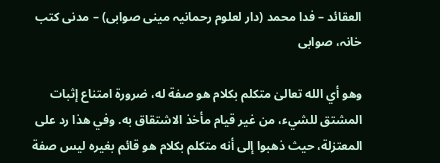العقائد – فدا محمد (دار لعلوم رحمانیہ مینی صوابی) – مدنی کتب خانہ، صوابی

وهو أي الله تعالیٰ متكلم بكلام هو صفة له، ضرورة امتناع إثبات المشتق للشيء، من غير قيام مأخذ الاشتقاق به. وفي هذا رد علی المعتزلة، حيث ذهبوا إلی أنه متكلم بكلام هو قائم بغيره ليس صفة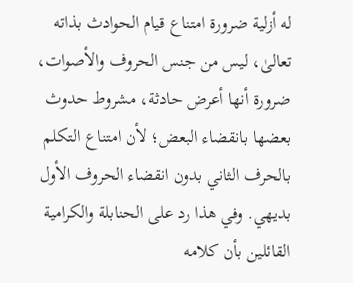له أزلية ضرورة امتناع قيام الحوادث بذاته تعالیٰ، ليس من جنس الحروف والأصوات، ضرورة أنها أعرض حادثة، مشروط حدوث بعضها بانقضاء البعض؛ لأن امتناع التكلم بالحرف الثاني بدون انقضاء الحروف الأول بديهي. وفي هذا رد علی الحنابلة والكرامية القائلين بأن كلامه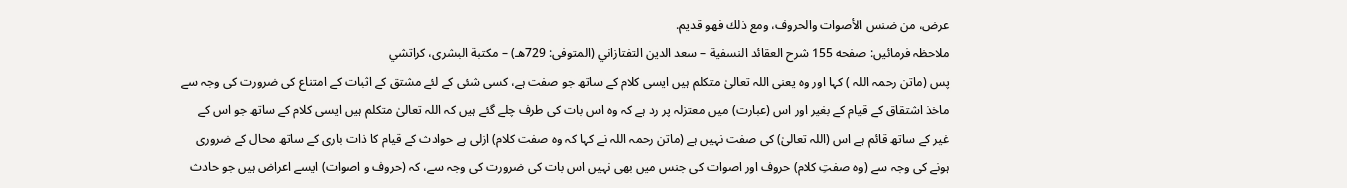عرض، من ضنس الأصوات والحروف، ومع ذلك فهو قديم.
ملاحظہ فرمائیں: صفحه 155 شرح العقائد النسفية – سعد الدين التفتازاني (المتوفى: 729هـ) – مكتبة البشری، كراتشي
پس (ماتن رحمہ اللہ ) کہا اور وہ یعنی اللہ تعالیٰ متکلم ہیں ایسی کلام کے ساتھ جو صفت ہے، کسی شئی کے لئے مشتق کے اثبات کے امتناع کی ضرورت کی وجہ سے ماخذ اشتقاق کے قیام کے بغیر اور اس (عبارت) میں معتزلہ پر رد ہے کہ وہ اس بات کی طرف چلے گئے ہیں کہ اللہ تعالیٰ متکلم ہیں ایسی کلام کے ساتھ جو اس کے غیر کے ساتھ قائم ہے اس (اللہ تعالیٰ) کی صفت نہیں ہے (ماتن رحمہ اللہ نے کہا کہ وہ صفت کلام) ازلی ہے حوادث کے قیام کا ذات باری کے ساتھ محال کے ضروری ہونے کی وجہ سے (وہ صفتِ کلام) حروف اور اصوات کی جنس ميں بھی نہیں اس بات کی ضرورت کی وجہ سے، کہ (حروف و اصوات) ایسے اعراض ہیں جو حادث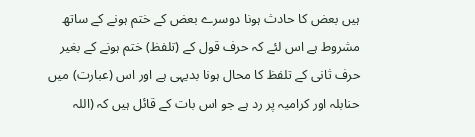ہیں بعض کا حادث ہونا دوسرے بعض کے ختم ہونے کے ساتھ مشروط ہے اس لئے کہ حرف قول کے (تلفظ) ختم ہونے کے بغیر حرف ثانی کے تلفظ کا محال ہونا بدیہی ہے اور اس (عبارت) میں حنابلہ اور کرامیہ پر رد ہے جو اس بات کے قائل ہیں کہ (اللہ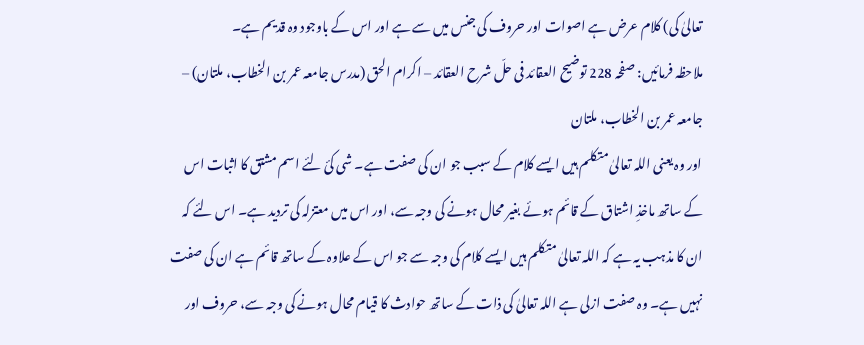تعالیٰ کی) کلام عرض ہے اصوات اور حروف کی جنس میں سے ہے اور اس کے باوجود وہ قدیم ہے۔
ملاحظہ فرمائیں: صفحہ 228 توضیح العقائد فی حلّ شرح العقائد – اکرام الحق (مدرس جامعہ عمر بن الخطاب، ملتان) – جامعہ عمر بن الخطاب، ملتان
اور وہ یعنی اللہ تعالیٰ متکلم ہیں ایسے کلام کے سبب جو ان کی صفت ہے۔ شی کئ لئے اسم مشتق کا اثبات اس کے ساتھ ماخذِ اشتاق کے قائم ہوئے بغیر محال ہونے کی وجہ سے، اور اس میں معتزلہ کی تردید ہے۔ اس لئے کہ ان کا مذہب یہ ہے کہ اللہ تعالیٰ متکلم ہیں ایسے کلام کی وجہ سے جو اس کے علاوہ کے ساتھ قائم ہے ان کی صفت نہیں ہے۔ وہ صفت ازلی ہے اللہ تعالیٰ کی ذات کے ساتھ حوادث کا قیام محال ہونے کی وجہ سے، حروف اور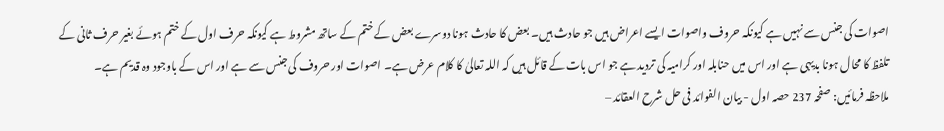اصوات کی جنس سے نہیں ہے کیونکہ حروف واصوات ایسے اعراض ہیں جو حادث ہیں۔ بعض کا حادث ہونا دوسرے بعض کے ختم کے ساتھ مشروط ہے کیونکہ حرف اول کے ختم ہوئے بغیر حرف ثانی کے تلفظ کا محال ہونا بدیہی ہے اور اس میں حنابلہ اور کرامیہ کی تردید ہے جو اس بات کے قائل ہیں کہ اللہ تعالیٰ کا کلام عرض ہے۔ اصوات اور حروف کی جنس سے ہے اور اس کے باوجود وہ قدیم ہے۔
ملاحظہ فرمائیں: صفحہ 237 حصہ اول - بیان الفوائد فی حل شرح العقائد –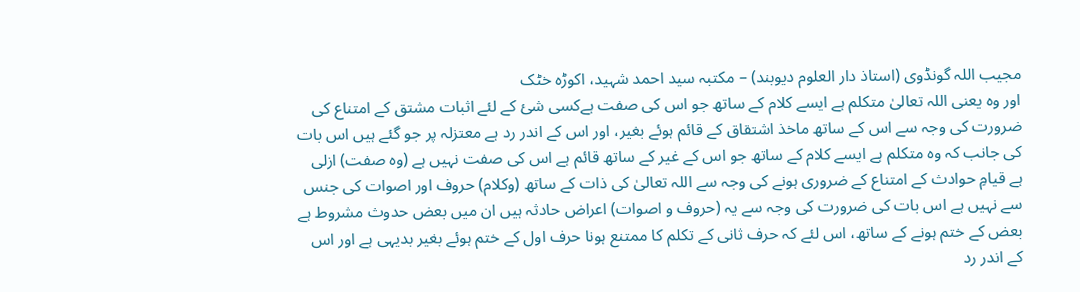مجیب اللہ گونڈوی (استاذ دار العلوم دیوبند) – مکتبہ سید احمد شہید، اکوڑہ خٹک
اور وہ یعنی اللہ تعالیٰ متکلم ہے ایسے کلام کے ساتھ جو اس کی صفت ہےکسی شئ کے لئے اثبات مشتق کے امتناع کی ضرورت کی وجہ سے اس کے ساتھ ماخذ اشتقاق کے قائم ہوئے بغیر، اور اس کے اندر رد ہے معتزلہ پر جو گئے ہیں اس بات کی جانب کہ وہ متکلم ہے ایسے کلام کے ساتھ جو اس کے غیر کے ساتھ قائم ہے اس کی صفت نہیں ہے (وہ صفت) ازلی ہے قیامِ حوادث کے امتناع کے ضروری ہونے کی وجہ سے اللہ تعالیٰ کی ذات کے ساتھ (وکلام) حروف اور اصوات کی جنس سے نہیں ہے اس بات کی ضرورت کی وجہ سے یہ (حروف و اصوات) اعراض حادثہ ہیں ان میں بعض حدوث مشروط ہے بعض کے ختم ہونے کے ساتھ، اس لئے کہ حرف ثانی کے تکلم کا ممتنع ہونا حرف اول کے ختم ہوئے بغیر بدیہی ہے اور اس کے اندر رد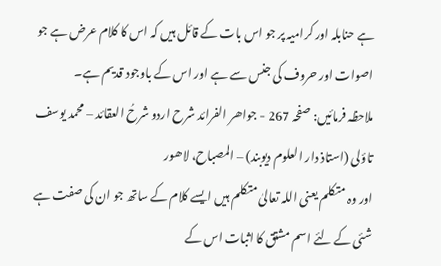ہے حنابلہ اور کرامیہ پر جو اس بات کے قائل ہیں کہ اس کا کلام عرض ہے جو اصوات اور حروف کی جنس سے ہے اور اس کے باوجود قدیم ہے۔
ملاحظہ فرمائیں: صفحہ 267 - جواھر الفرائد شرح اردو شرحُ العقائد – محمد یوسف تاؤلی (استاذ دار العلوم دیوبند) – المصباح، لاھور
اور وہ متکلم یعنی اللہ تعالیٰ متکلم ہیں ایسے کلام کے ساتھ جو ان کی صفت ہے شئی کے لئے اسم مشتق کا اثبات اس کے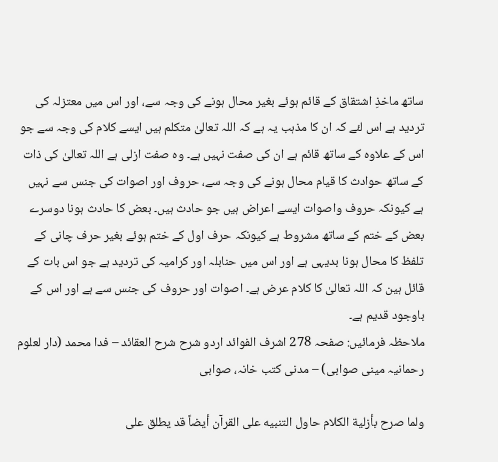ساتھ ماخذِ اشتقاق کے قائم ہوئے بغیر محال ہونے کی وجہ سے، اور اس میں معتزلہ کی تردید ہے اس لئے کہ ان کا مذہب یہ ہے کہ اللہ تعالیٰ متکلم ہیں ایسے کلام کی وجہ سے جو اس کے علاوہ کے ساتھ قائم ہے ان کی صفت نہیں ہے۔ وہ صفت ازلی ہے اللہ تعالیٰ کی ذات کے ساتھ حوادث کا قیام محال ہونے کی وجہ سے، حروف اور اصوات کی جنس سے نہیں ہے کیونکہ حروف واصوات ایسے اعراض ہیں جو حادث ہیں۔ بعض کا حادث ہونا دوسرے بعض کے ختم کے ساتھ مشروط ہے کیونکہ حرف اول کے ختم ہوئے بغیر حرف چانی کے تلفظ کا محال ہونا بدیہی ہے اور اس میں حنابلہ اور کرامیہ کی تردید ہے جو اس بات کے قائل ہین کہ اللہ تعالیٰ کا کلام عرض ہے۔ اصوات اور حروف کی جنس سے ہے اور اس کے باوجود قدیم ہے۔
ملاحظہ فرمائیں: صفحہ 278 اشرف الفوائد اردو شرح شرح العقائد – فدا محمد (دار لعلوم رحمانیہ مینی صوابی) – مدنی کتب خانہ، صوابی

ولما صرح بأزلية الكلام حاول التنبيه علی القرآن أيضاً قد يطلق علی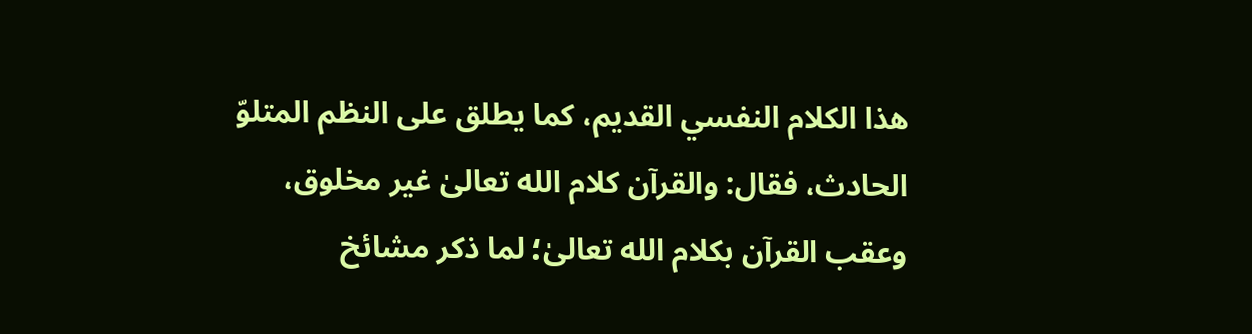هذا الكلام النفسي القديم، كما يطلق علی النظم المتلوّ الحادث، فقال: والقرآن كلام الله تعالیٰ غير مخلوق، وعقب القرآن بكلام الله تعالیٰ؛ لما ذكر مشائخ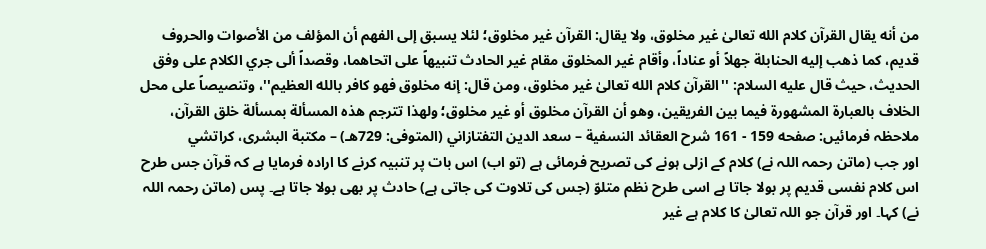من أنه يقال القرآن كلام الله تعالیٰ غير مخلوق، ولا يقال: القرآن غير مخلوق؛ لئلا يسبق إلی الفهم أن المؤلف من الأصوات والحروف قديم، كما ذهب إليه الحنابلة جهلاً أو عناداً، وأقام غير المخلوق مقام غير الحادث تنبيهاً علی اتحاهما، وقصداً ألی جري الكلام علی وفق الحديث، حيث قال عليه السلام: ''القرآن كلام الله تعالیٰ غير مخلوق، ومن قال: إنه مخلوق فهو كافر بالله العظيم''، وتنصيصاً علی محل الخلاف بالعبارة المشهورة فيما بين الفريقين، وهو أن القرآن مخلوق أو غير مخلوق؛ ولهذا تترجم هذه المسألة بمسألة خلق القرآن،
ملاحظہ فرمائیں: صفحه 159 - 161 شرح العقائد النسفية – سعد الدين التفتازاني (المتوفى: 729هـ) – مكتبة البشری، كراتشي
اور جب (ماتن رحمہ اللہ نے) کلام کے ازلی ہونے کی تصریح فرمائی ہے (تو اب) اس بات پر تنبیہ کرنے کا ارادہ فرمایا ہے کہ قرآن جس طرح اس کلام نفسی قدیم پر بولا جاتا ہے اسی طرح نظم متلوّ (جس کی تلاوت کی جاتی ہے) حادث پر بھی بولا جاتا ہے۔ پس (ماتن رحمہ اللہ نے) کہا۔ اور قرآن جو اللہ تعالیٰ کا کلام ہے غیر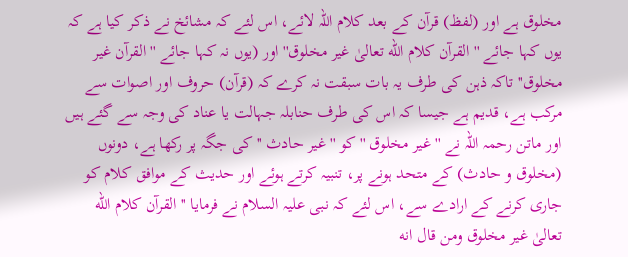مخلوق ہے اور (لفظ) قرآن کے بعد کلام اللہ لائے، اس لئے کہ مشائخ نے ذکر کیا ہے کہ یوں کہا جائے '' القرآن كلام الله تعالیٰ غير مخلوق'' اور (یوں نہ کہا جائے '' القرآن غير مخلوق'' تاکہ ذہن کی طرف یہ بات سبقت نہ کرے کہ (قرآن) حروف اور اصوات سے مرکب ہے، قدیم ہے جیسا کہ اس کی طرف حنابلہ جہالت یا عناد کی وجہ سے گئے ہیں اور ماتن رحمہ اللہ نے '' غیر مخلوق '' کو '' غير حادث '' کی جگہ پر رکھا ہے، دونوں (مخلوق و حادث) کے متحد ہونے پر، تنبیہ کرتے ہوئے اور حدیث کے موافق کلام کو جاری کرنے کے ارادے سے، اس لئے کہ نبی علیہ السلام نے فرمایا '' القرآن كلام الله تعالیٰ غير مخلوق ومن قال انه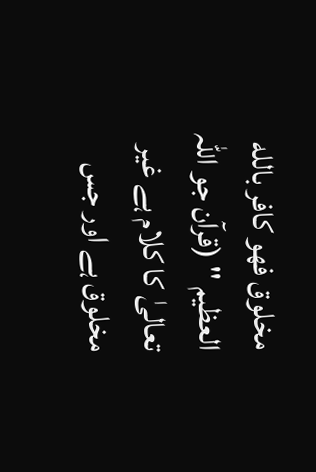مخلوق فهو كافر بالله العظيم '' (قرآن جو اللہ تعالیٰ کا کلام ہے غیر مخلوق ہے اور جس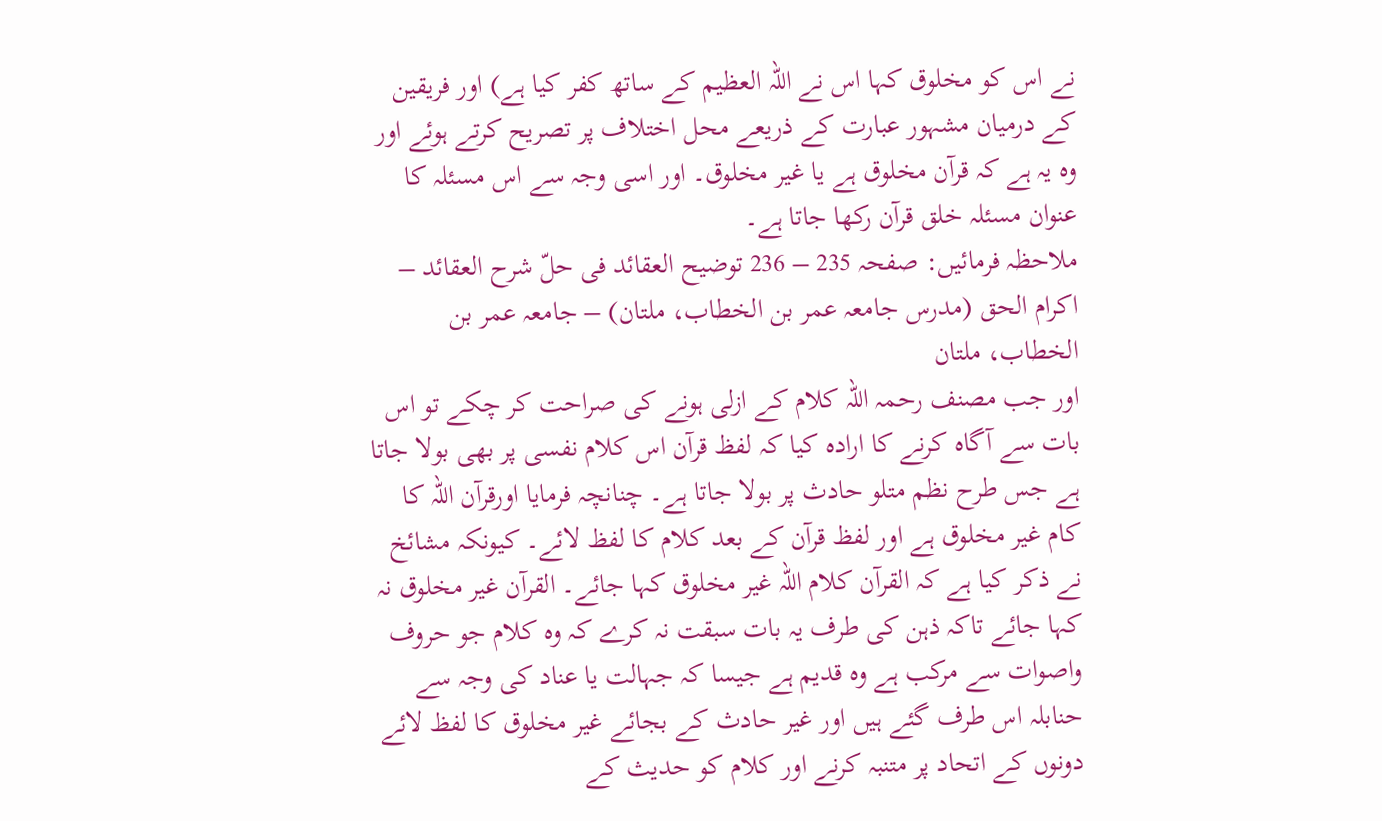نے اس کو مخلوق کہا اس نے اللہ العظیم کے ساتھ کفر کیا ہے) اور فریقین کے درمیان مشہور عبارت کے ذریعے محل اختلاف پر تصریح کرتے ہوئے اور وہ یہ ہے کہ قرآن مخلوق ہے یا غیر مخلوق۔ اور اسی وجہ سے اس مسئلہ کا عنوان مسئلہ خلق قرآن رکھا جاتا ہے۔
ملاحظہ فرمائیں: صفحہ 235 – 236 توضیح العقائد فی حلّ شرح العقائد – اکرام الحق (مدرس جامعہ عمر بن الخطاب، ملتان) – جامعہ عمر بن الخطاب، ملتان
اور جب مصنف رحمہ اللہ کلام کے ازلی ہونے کی صراحت کر چکے تو اس بات سے آگاہ کرنے کا ارادہ کیا کہ لفظ قرآن اس کلام نفسی پر بھی بولا جاتا ہے جس طرح نظم متلو حادث پر بولا جاتا ہے۔ چنانچہ فرمایا اورقرآن اللہ کا کام غیر مخلوق ہے اور لفظ قرآن کے بعد کلام کا لفظ لائے۔ کیونکہ مشائخ نے ذکر کیا ہے کہ القرآن کلام اللہ غیر مخلوق کہا جائے۔ القرآن غیر مخلوق نہ کہا جائے تاکہ ذہن کی طرف یہ بات سبقت نہ کرے کہ وہ کلام جو حروف واصوات سے مرکب ہے وہ قدیم ہے جیسا کہ جہالت یا عناد کی وجہ سے حنابلہ اس طرف گئے ہیں اور غیر حادث کے بجائے غیر مخلوق کا لفظ لائے دونوں کے اتحاد پر متنبہ کرنے اور کلام کو حدیث کے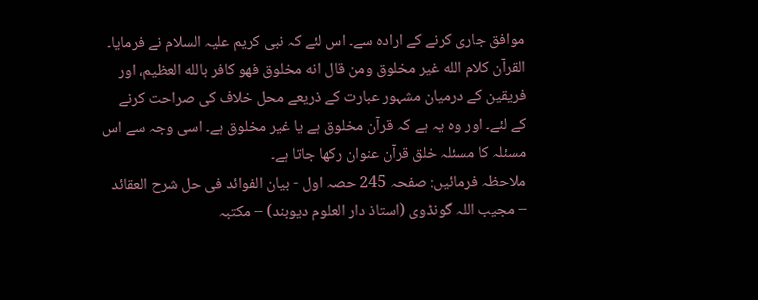موافق جاری کرنے کے ارادہ سے۔ اس لئے کہ نبی کریم علیہ السلام نے فرمایا۔ القرآن كلام الله غير مخلوق ومن قال انه مخلوق فهو كافر بالله العظيم، اور فریقین کے درمیان مشہور عبارت کے ذریعے محل خلاف کی صراحت کرنے کے لئے۔ اور وہ یہ ہے کہ قرآن مخلوق ہے یا غیر مخلوق ہے۔ اسی وجہ سے اس مسئلہ کا مسئلہ خلق قرآن عنوان رکھا جاتا ہے۔
ملاحظہ فرمائیں: صفحہ 245 حصہ اول - بیان الفوائد فی حل شرح العقائد – مجیب اللہ گونڈوی (استاذ دار العلوم دیوبند) – مکتبہ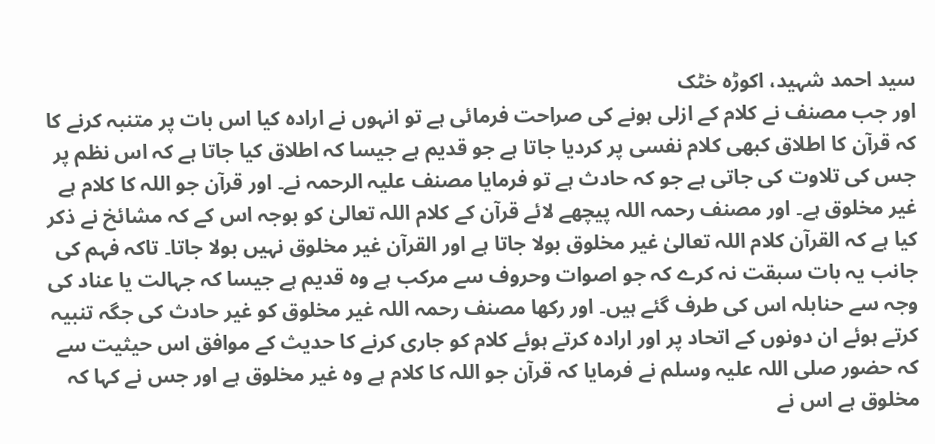سید احمد شہید، اکوڑہ خٹک
اور جب مصنف نے کلام کے ازلی ہونے کی صراحت فرمائی ہے تو انہوں نے ارادہ کیا اس بات پر متنبہ کرنے کا کہ قرآن کا اطلاق کبھی کلام نفسی پر کردیا جاتا ہے جو قدیم ہے جیسا کہ اطلاق کیا جاتا ہے کہ اس نظم پر جس کی تلاوت کی جاتی ہے جو کہ حادث ہے تو فرمایا مصنف علیہ الرحمہ نے۔ اور قرآن جو اللہ کا کلام ہے غیر مخلوق ہے۔ اور مصنف رحمہ اللہ پیچھے لائے قرآن کے کلام اللہ تعالیٰ کو بوجہ اس کے کہ مشائخ نے ذکر کیا ہے کہ القرآن کلام اللہ تعالیٰ غیر مخلوق بولا جاتا ہے اور القرآن غیر مخلوق نہیں بولا جاتا۔ تاکہ فہم کی جانب یہ بات سبقت نہ کرے کہ جو اصوات وحروف سے مرکب ہے وہ قدیم ہے جیسا کہ جہالت یا عناد کی وجہ سے حنابلہ اس کی طرف گئے ہیں۔ اور رکھا مصنف رحمہ اللہ غیر مخلوق کو غیر حادث کی جگہ تنبیہ کرتے ہوئے ان دونوں کے اتحاد پر اور ارادہ کرتے ہوئے کلام کو جاری کرنے کا حدیث کے موافق اس حیثیت سے کہ حضور صلی اللہ علیہ وسلم نے فرمایا کہ قرآن جو اللہ کا کلام ہے وہ غیر مخلوق ہے اور جس نے کہا کہ مخلوق ہے اس نے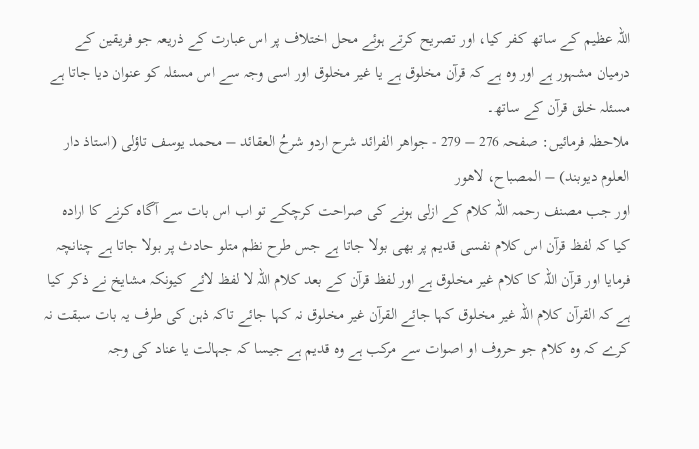اللہ عظیم کے ساتھ کفر کیا، اور تصریح کرتے ہوئے محل اختلاف پر اس عبارت کے ذریعہ جو فریقین کے درمیان مشہور ہے اور وہ ہے کہ قرآن مخلوق ہے یا غیر مخلوق اور اسی وجہ سے اس مسئلہ کو عنوان دیا جاتا ہے مسئلہ خلق قرآن کے ساتھ۔
ملاحظہ فرمائیں: صفحہ 276 – 279 - جواھر الفرائد شرح اردو شرحُ العقائد – محمد یوسف تاؤلی (استاذ دار العلوم دیوبند) – المصباح، لاھور
اور جب مصنف رحمہ اللہ کلام کے ازلی ہونے کی صراحت کرچکے تو اب اس بات سے آگاہ کرنے کا ارادہ کیا کہ لفظ قرآن اس کلام نفسی قدیم پر بھی بولا جاتا ہے جس طرح نظم متلو حادث پر بولا جاتا ہے چنانچہ فرمایا اور قرآن اللہ کا کلام غیر مخلوق ہے اور لفظ قرآن کے بعد کلام اللہ لا لفظ لائے کیونکہ مشایخ نے ذکر کیا ہے کہ القرآن کلام اللہ غیر مخلوق کہا جائے القرآن غیر مخلوق نہ کہا جائے تاکہ ذہن کی طرف یہ بات سبقت نہ کرے کہ وہ کلام جو حروف او اصوات سے مرکب ہے وہ قدیم ہے جیسا کہ جہالت یا عناد کی وجہ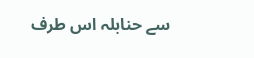سے حنابلہ اس طرف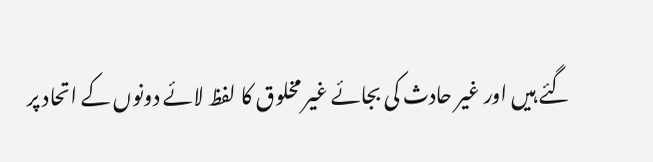گئے ہیں اور غیر حادث کی بجائے غیر مخلوق کا لفظ لائے دونوں کے اتحاد پر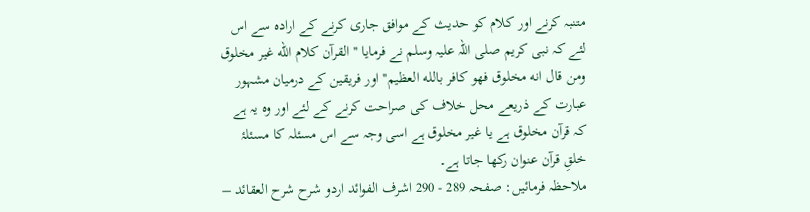متنبہ کرنے اور کلام کو حدیث کے موافق جاری کرنے کے ارادہ سے اس لئے کہ نبی کریم صلی اللہ علیہ وسلم نے فرمایا '' القرآن كلام الله غير مخلوق ومن قال انه مخلوق فهو كافر بالله العظيم'' اور فریقین کے درمیان مشہور عبارت کے ذریعے محل خلاف کی صراحت کرنے کے لئے اور وہ یہ ہے کہ قرآن مخلوق ہے یا غیر مخلوق ہے اسی وجہ سے اس مسئلہ کا مسئلۂ خلقِ قرآن عنوان رکھا جاتا ہے۔
ملاحظہ فرمائیں: صفحہ 289 - 290 اشرف الفوائد اردو شرح شرح العقائد –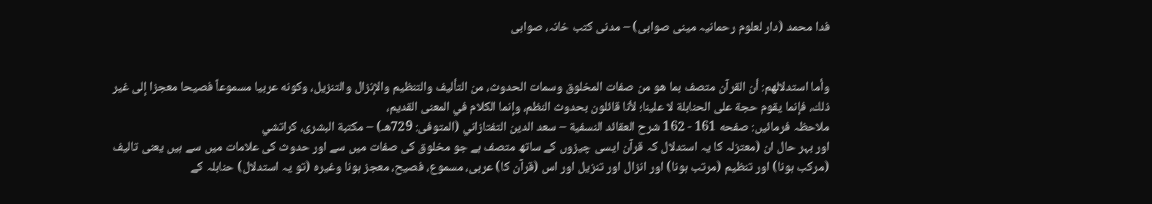فدا محمد (دار لعلوم رحمانیہ مینی صوابی) – مدنی کتب خانہ، صوابی


وأما استدلالهم: أن القرآن متصف بما هو من صفات المخلوق وسمات الحدوث، من التأليف والتنظيم والإنزال والتنزيل، وكونه عربيا مسموعاً فصيحا معجزا إلی غير ذلك، فإنما يقوم حجة علی الحنابلة لا علينا؛ لأنا قائلون بحدوث النظم، وإنما الكلام في المعنی القديم،
ملاحظہ فرمائیں: صفحه 161 - 162 شرح العقائد النسفية – سعد الدين التفتازاني (المتوفى: 729هـ) – مكتبة البشری، كراتشي
اور بہر حال ان (معتزلہ کا یہ استدلال کہ قرآن ایسی چیزوں کے ساتھ متصف ہے جو مخلوق کی صفات میں سے اور حدوث کی علامات میں سے ہیں یعنی تالیف (مرکب ہونا) اور تنظیم (مرتب ہونا) اور انزال اور تنزیل اور اس (قرآن کا) عربی، مسموع، فصیح، معجز ہونا وغیرہ (تو یہ استدلال) حنابلہ کے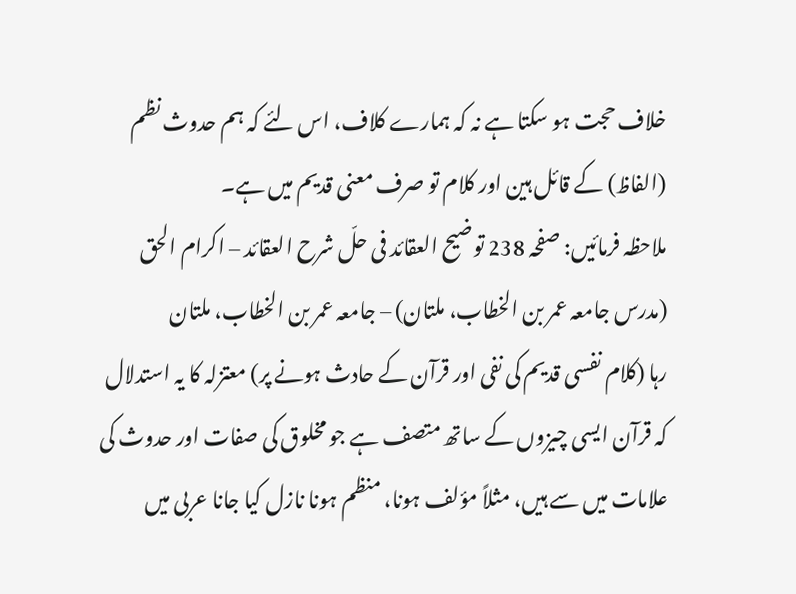خلاف حجت ہو سکتا ہے نہ کہ ہمارے کلاف، اس لئے کہ ہم حدوث نظم (الفاظ) کے قائل ہین اور کلام تو صرف معنی قدیم میں ہے۔
ملاحظہ فرمائیں: صفحہ 238 توضیح العقائد فی حلّ شرح العقائد – اکرام الحق (مدرس جامعہ عمر بن الخطاب، ملتان) – جامعہ عمر بن الخطاب، ملتان
رہا (کلام نفسی قدیم کی نفی اور قرآن کے حادث ہونے پر) معتزلہ کا یہ استدلال کہ قرآن ایسی چیزوں کے ساتھ متصف ہے جو مخلوق کی صفات اور حدوث کی علامات میں سے ہیں، مثلاً مؤلف ہونا، منظم ہونا نازل کیا جانا عربی میں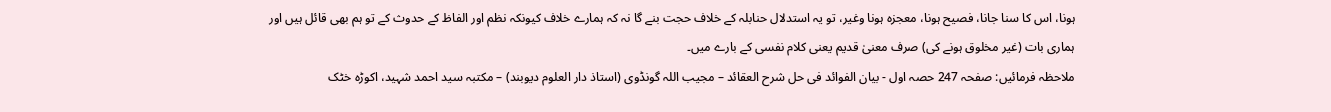ہونا، اس کا سنا جانا، فصيح ہونا، معجزہ ہونا وغیر، تو یہ استدلال حنابلہ کے خلاف حجت بنے گا نہ کہ ہمارے خلاف کیونکہ نظم اور الفاظ کے حدوث کے تو ہم بھی قائل ہیں اور ہماری بات (غیر مخلوق ہونے کی) صرف معنیٰ قدیم یعنی کلام نفسی کے بارے میں۔
ملاحظہ فرمائیں: صفحہ 247 حصہ اول - بیان الفوائد فی حل شرح العقائد – مجیب اللہ گونڈوی (استاذ دار العلوم دیوبند) – مکتبہ سید احمد شہید، اکوڑہ خٹک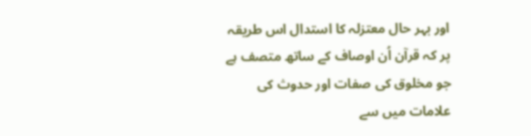اور بہر حال معتزلہ کا استدال اس طریقہ پر کہ قرآن اُن اوصاف کے ساتھ متصف ہے جو مخلوق کی صفات اور حدوث کی علامات میں سے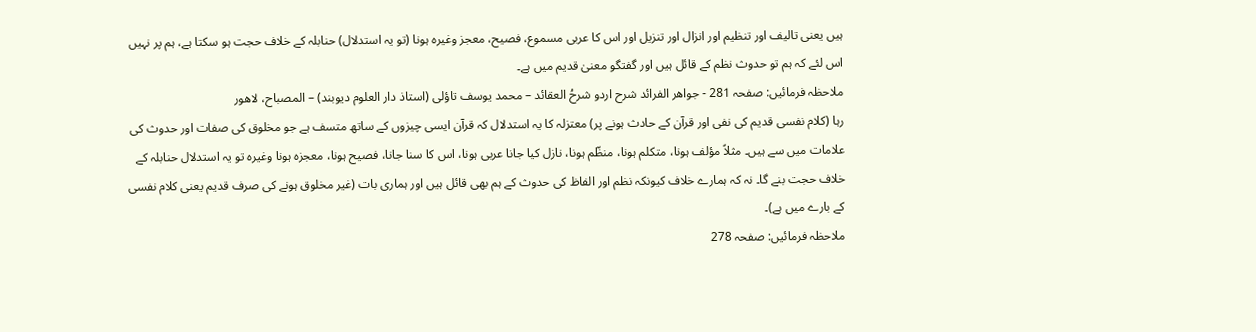ہیں یعنی تالیف اور تنظیم اور انزال اور تنزیل اور اس کا عربی مسموع، فصيح، معجز وغیرہ ہونا (تو یہ استدلال) حنابلہ کے خلاف حجت ہو سکتا ہے، ہم پر نہیں اس لئے کہ ہم تو حدوث نظم کے قائل ہیں اور گفتگو معنیٰ قدیم میں ہے۔
ملاحظہ فرمائیں: صفحہ 281 - جواھر الفرائد شرح اردو شرحُ العقائد – محمد یوسف تاؤلی (استاذ دار العلوم دیوبند) – المصباح، لاھور
رہا (کلام نفسی قدیم کی نفی اور قرآن کے حادث ہونے پر) معتزلہ کا یہ استدلال کہ قرآن ایسی چیزوں کے ساتھ متسف ہے جو مخلوق کی صفات اور حدوث کی علامات میں سے ہیں۔ مثلاً مؤلف ہونا، متکلم ہونا، منظّم ہونا، نازل کیا جانا عربی ہونا، اس کا سنا جانا، فصیح ہونا، معجزہ ہونا وغیرہ تو یہ استدلال حنابلہ کے خلاف حجت بنے گا۔ نہ کہ ہمارے خلاف کیونکہ نظم اور الفاظ کی حدوث کے ہم بھی قائل ہیں اور ہماری بات (غیر مخلوق ہونے کی صرف قدیم یعنی کلام نفسی کے بارے میں ہے)۔
ملاحظہ فرمائیں: صفحہ 278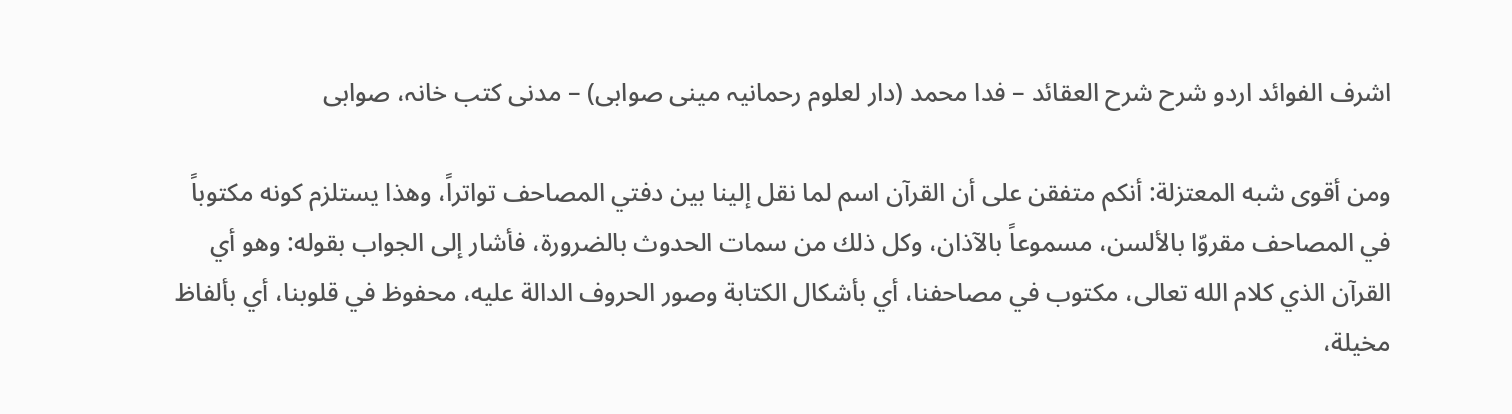اشرف الفوائد اردو شرح شرح العقائد – فدا محمد (دار لعلوم رحمانیہ مینی صوابی) – مدنی کتب خانہ، صوابی

ومن أقوی شبه المعتزلة: أنكم متفقن علی أن القرآن اسم لما نقل إلينا بين دفتي المصاحف تواتراً، وهذا يستلزم كونه مكتوباً في المصاحف مقروّا بالألسن، مسموعاً بالآذان، وكل ذلك من سمات الحدوث بالضرورة، فأشار إلی الجواب بقوله: وهو أي القرآن الذي كلام الله تعالی، مكتوب في مصاحفنا، أي بأشكال الكتابة وصور الحروف الدالة عليه، محفوظ في قلوبنا، أي بألفاظ مخيلة،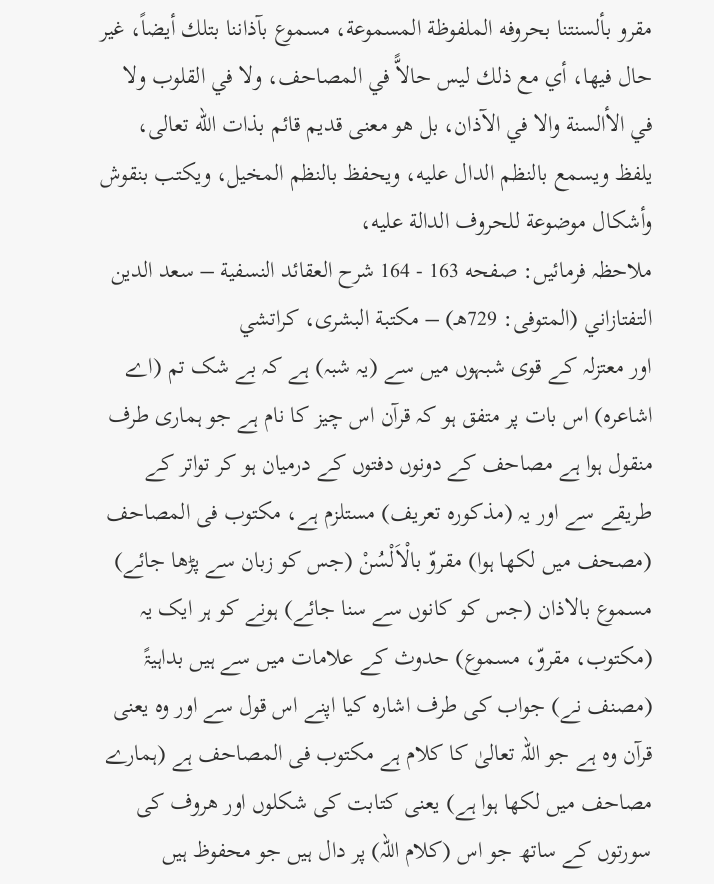مقرو بألسنتنا بحروفه الملفوظة المسموعة، مسموع بآذاننا بتلك أيضاً، غير حال فيها، أي مع ذلك ليس حالاًّ في المصاحف، ولا في القلوب ولا في الأالسنة والا في الآذان، بل هو معنی قديم قائم بذات الله تعالی، يلفظ ويسمع بالنظم الدال عليه، ويحفظ بالنظم المخيل، ويكتب بنقوش وأشكال موضوعة للحروف الدالة عليه،
ملاحظہ فرمائیں: صفحه 163 - 164 شرح العقائد النسفية – سعد الدين التفتازاني (المتوفى: 729هـ) – مكتبة البشری، كراتشي
اور معتزلہ کے قوی شبہوں میں سے (یہ شبہ) ہے کہ بے شک تم (اے اشاعرہ) اس بات پر متفق ہو کہ قرآن اس چیز کا نام ہے جو ہماری طرف منقول ہوا ہے مصاحف کے دونوں دفتوں کے درمیان ہو کر تواتر کے طریقے سے اور یہ (مذکورہ تعریف) مستلزم ہے، مکتوب فی المصاحف (مصحف میں لکھا ہوا) مقروّ بالْاَلْسُنْ (جس کو زبان سے پڑھا جائے) مسموع بالاذان (جس کو کانوں سے سنا جائے) ہونے کو ہر ایک یہ (مکتوب، مقروّ، مسموع) حدوث کے علامات میں سے ہیں بداہیۃً (مصنف نے) جواب کی طرف اشارہ کیا اپنے اس قول سے اور وہ یعنی قرآن وہ ہے جو اللہ تعالیٰ کا کلام ہے مکتوب فی المصاحف ہے (ہمارے مصاحف میں لکھا ہوا ہے) یعنی کتابت کی شکلوں اور ھروف کی سورتوں کے ساتھ جو اس (کلام اللہ) پر دال ہیں جو محفوظ ہیں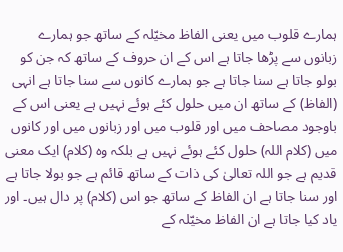ہمارے قلوب میں یعنی الفاظ مخیّلہ کے ساتھ جو ہمارے زبانوں سے پڑھا جاتا ہے اس کے ان حروف کے ساتھ کہ جن کو بولو جاتا ہے سنا جاتا ہے جو ہمارے کانوں سے سنا جاتا ہے انہی (الفاظ) کے ساتھ ان میں حلول کئے ہوئے نہیں ہے یعنی اس کے باوجود مصاحف میں اور قلوب میں اور زبانوں میں اور کانوں میں (كلام اللہ) حلول کئے ہوئے نہیں ہے بلکہ وہ (کلام) ایک معنی قدیم ہے جو اللہ تعالیٰ کی ذات کے ساتھ قائم ہے جو بولا جاتا ہے اور سنا جاتا ہے ان الفاظ کے ساتھ جو اس (کلام) پر دال ہیں۔ اور یاد کیا جاتا ہے ان الفاظ مخیّلہ کے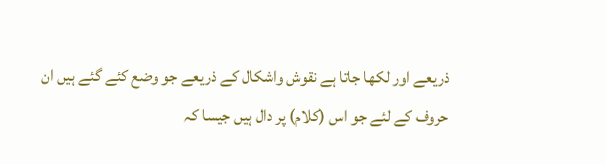ذریعے اور لکھا جاتا ہے نقوش واشکال کے ذریعے جو وضع کئے گئے ہیں ان حروف کے لئے جو اس (کلام) پر دال ہیں جیسا کہ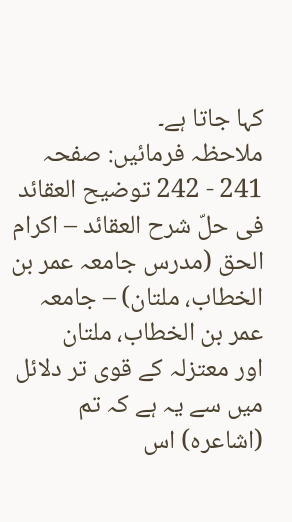کہا جاتا ہے۔
ملاحظہ فرمائیں: صفحہ 241 - 242 توضیح العقائد فی حلّ شرح العقائد – اکرام الحق (مدرس جامعہ عمر بن الخطاب، ملتان) – جامعہ عمر بن الخطاب، ملتان
اور معتزلہ کے قوی تر دلائل میں سے یہ ہے کہ تم (اشاعرہ) اس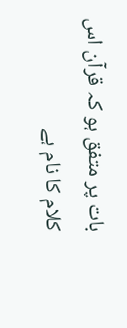بات پر متفق ہو کہ قرآن اس کلام کا نام ہے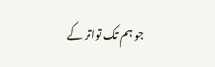جو ہم تک تواتر کے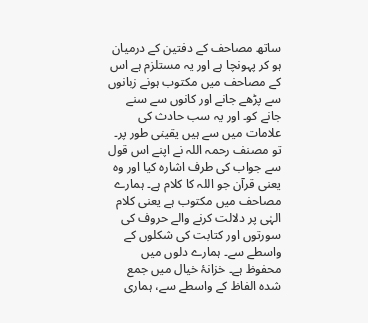ساتھ مصاحف کے دفتین کے درمیان ہو کر پہونچا ہے اور یہ مستلزم ہے اس کے مصاحف میں مکتوب ہونے زبانوں سے پڑھے جانے اور کانوں سے سنے جانے کو۔ اور یہ سب حادث کی علامات میں سے ہیں یقینی طور پر۔ تو مصنف رحمہ اللہ نے اپنے اس قول سے جواب کی طرف اشارہ کیا اور وہ یعنی قرآن جو اللہ کا کلام ہے۔ ہمارے مصاحف میں مکتوب ہے یعنی کلام الہٰی پر دلالت کرنے والے حروف کی سورتوں اور کتابت کی شکلوں کے واسطے سے۔ ہمارے دلوں میں محفوظ ہے۔ خزانۂ خیال میں جمع شدہ الفاظ کے واسطے سے، ہماری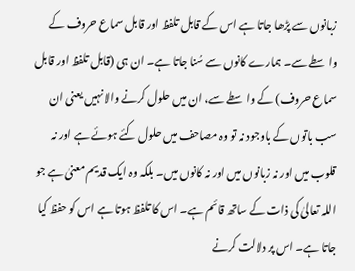زبانوں سے پڑھا جاتا ہے اس کے قابل تلفظ اور قابل سماع حروف کے واسطے سے۔ ہمارے کانوں سے سُنا جاتا ہے۔ ان ہی (قابل تلفظ اور قابل سماع حروف) کے واسطے سے، ان میں حلول کرنے والا نہیں یعنی ان سب باتوں کے باوجود نہ تو وہ مصاحف میں حلول کئے ہوئے ہے اور نہ قلوب میں اور نہ زبانوں میں اور نہ کانوں میں۔ بلکہ وہ ایک قدیم معنیٰ ہے جو اللہ تعالیٰ کی ذات کے ساتھ قائم ہے۔ اس کا تلفظ ہوتا ہے اس کو حفظ کیا جاتا ہے۔ اس پر دلالت کرنے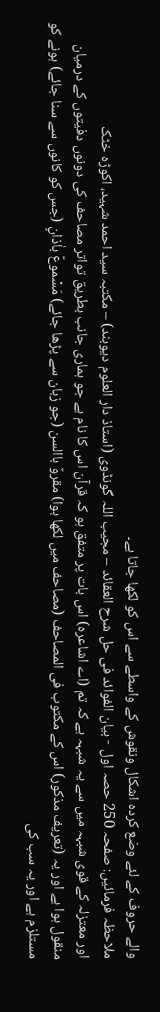والے حروف کے لئے وضع کردہ اشکال ونقوش کے واسطے سے اس کو لکھا جاتا ہے۔
ملاحظہ فرمائیں: صفحہ 250 حصہ اول - بیان الفوائد فی حل شرح العقائد – مجیب اللہ گونڈوی (استاذ دار العلوم دیوبند) – مکتبہ سید احمد شہید، اکوڑہ خٹک
اور معتزلہ کے قوی شبہہ میں سے یہ شبہہ ہے کہ تم (اے اشاعرہ) اس بات پر متفق ہو کہ قرآن اس کا نام ہے جو ہماری جانب بطریق تواتر مصاحف کی دونوں دفيتوں کے درمیان منقول ہوا ہے اور یہ (تعریف مذکور) اس کے مکتوب فی المصاحف (مصاحف میں لکھا ہوا) مقروٌ باالسن (جو زبان سے پڑھا جائے) مَسْموعٌ باٰذانٍ (جس کو کانوں سے سنا جائے) ہونے کو مستلزم ہے اور یہ سب کی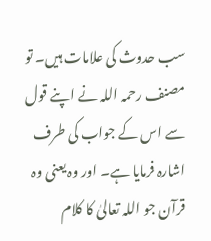سب حدوث کی علامات ہیں۔ تو مصنف رحمہ اللہ نے اپنے قول سے اس کے جواب کی طرف اشارہ فرمایا ہے۔ اور وہ یعنی وہ قرآن جو اللہ تعالیٰ کا کلام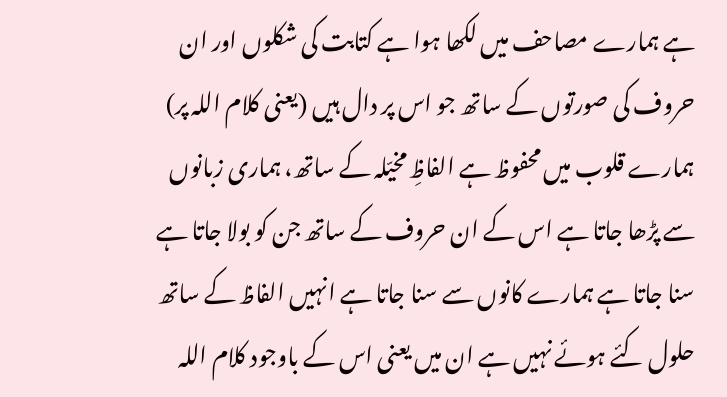ہے ہمارے مصاحف میں لکھا ہوا ہے کتابت کی شکلوں اور ان حروف کی صورتوں کے ساتھ جو اس پر دال ہیں (یعنی کلام اللہ پر) ہمارے قلوب میں محفوظ ہے الفاظِ مخیّلہ کے ساتھ، ہماری زبانوں سے پڑھا جاتا ہے اس کے ان حروف کے ساتھ جن کو بولا جاتا ہے سنا جاتا ہے ہمارے کانوں سے سنا جاتا ہے انہیں الفاظ کے ساتھ حلول کئے ہوئے نہیں ہے ان میں یعنی اس کے باوجود کلام اللہ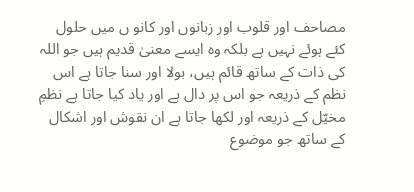مصاحف اور قلوب اور زبانوں اور کانو ں میں حلول کئے ہوئے نہیں ہے بلکہ وہ ایسے معنیٰ قدیم ہیں جو اللہ کی ذات کے ساتھ قائم ہیں، بولا اور سنا جاتا ہے اس نظم کے ذریعہ جو اس پر دال ہے اور یاد کیا جاتا ہے نظمِ مخیّل کے ذریعہ اور لکھا جاتا ہے ان نقوش اور اشکال کے ساتھ جو موضوع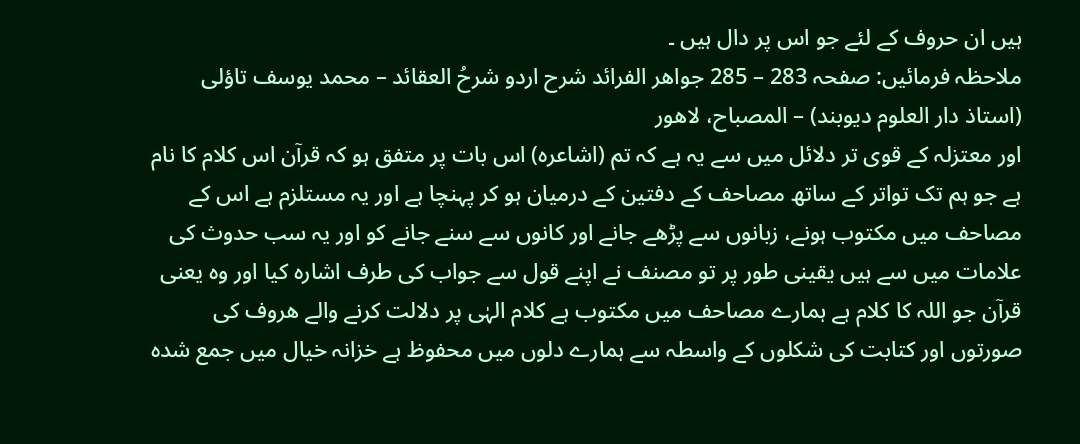ہیں ان حروف کے لئے جو اس پر دال ہیں ۔
ملاحظہ فرمائیں: صفحہ 283 – 285 جواھر الفرائد شرح اردو شرحُ العقائد – محمد یوسف تاؤلی (استاذ دار العلوم دیوبند) – المصباح، لاھور
اور معتزلہ کے قوی تر دلائل میں سے یہ ہے کہ تم (اشاعرہ) اس بات پر متفق ہو کہ قرآن اس کلام کا نام ہے جو ہم تک تواتر کے ساتھ مصاحف کے دفتین کے درمیان ہو کر پہنچا ہے اور یہ مستلزم ہے اس کے مصاحف میں مکتوب ہونے، زبانوں سے پڑھے جانے اور کانوں سے سنے جانے کو اور یہ سب حدوث کی علامات میں سے ہیں یقینی طور پر تو مصنف نے اپنے قول سے جواب کی طرف اشارہ کیا اور وہ یعنی قرآن جو اللہ کا کلام ہے ہمارے مصاحف میں مکتوب ہے کلام الہٰی پر دلالت کرنے والے ھروف کی صورتوں اور کتابت کی شکلوں کے واسطہ سے ہمارے دلوں میں محفوظ ہے خزانہ خیال میں جمع شدہ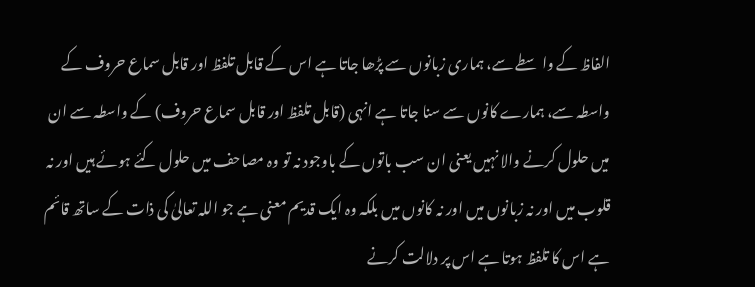الفاظ کے واسطے سے، ہماری زبانوں سے پڑھا جاتا ہے اس کے قابل تلفظ اور قابل سماع حروف کے واسطہ سے، ہمارے کانوں سے سنا جاتا ہے انہی (قابل تلفظ اور قابل سماع حروف) کے واسطہ سے ان میں حلول کرنے والا نہیں یعنی ان سب باتوں کے باوجود نہ تو وہ مصاحف میں حلول کئے ہوئے ہیں اور نہ قلوب میں اور نہ زبانوں میں اور نہ کانوں میں بلکہ وہ ایک قدیم معنی ہے جو اللہ تعالیٰ کی ذات کے ساتھ قائم ہے اس کا تلفظ ہوتا ہے اس پر دلالت کرنے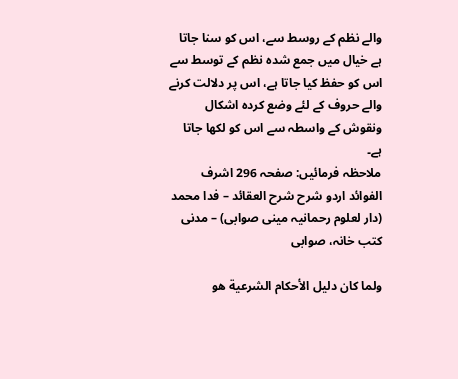والے نظم کے روسط سے، اس کو سنا جاتا ہے خیال میں جمع شدہ نظم کے توسط سے اس کو حفظ کیا جاتا ہے، اس پر دلالت کرنے والے حروف کے لئے وضع کردہ اشکال ونقوش کے واسطہ سے اس کو لکھا جاتا ہے۔
ملاحظہ فرمائیں: صفحہ 296 اشرف الفوائد اردو شرح شرح العقائد – فدا محمد (دار لعلوم رحمانیہ مینی صوابی) – مدنی کتب خانہ، صوابی

ولما كان دليل الأحكام الشرعية هو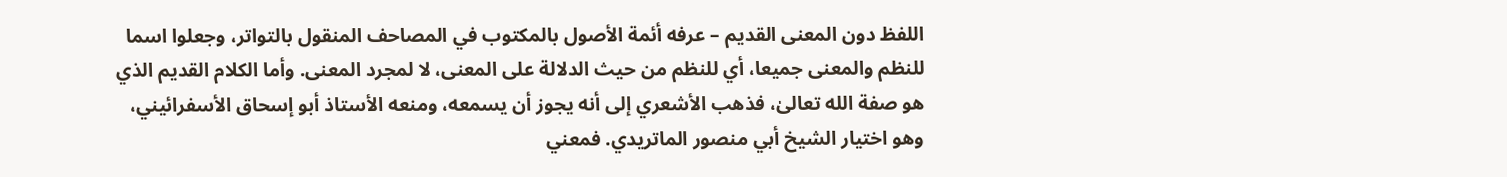اللفظ دون المعنی القديم – عرفه أئمة الأصول بالمكتوب في المصاحف المنقول بالتواتر، وجعلوا اسما للنظم والمعنی جميعا، أي للنظم من حيث الدلالة علی المعنی، لا لمجرد المعنی. وأما الكلام القديم الذي هو صفة الله تعالیٰ، فذهب الأشعري إلی أنه يجوز أن يسمعه، ومنعه الأستاذ أبو إسحاق الأسفرائيني، وهو اختيار الشيخ أبي منصور الماتريدي. فمعني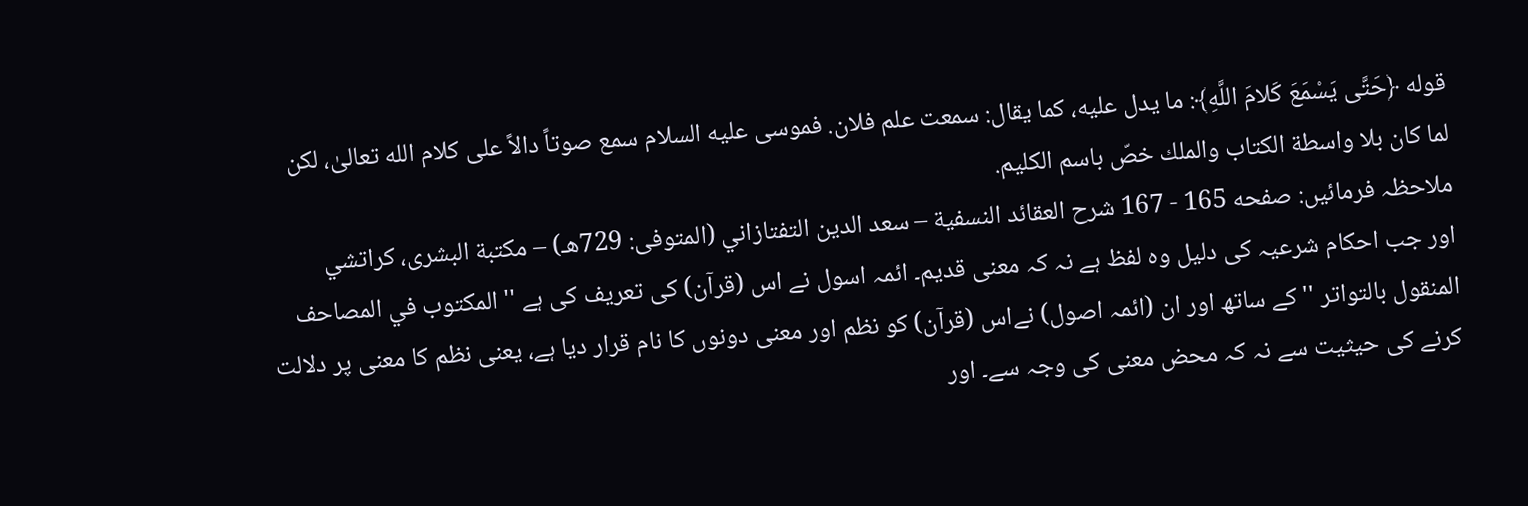قوله ﴿حَتَّی يَسْمَعَ كَلامَ اللَّهِ﴾: ما يدل عليه، كما يقال: سمعت علم فلان. فموسی عليه السلام سمع صوتاً دالاً علی كلام الله تعالیٰ، لكن لما كان بلا واسطة الكتاب والملك خصّ باسم الكليم.
ملاحظہ فرمائیں: صفحه 165 - 167 شرح العقائد النسفية – سعد الدين التفتازاني (المتوفى: 729هـ) – مكتبة البشری، كراتشي
اور جب احکام شرعیہ کی دلیل وہ لفظ ہے نہ کہ معنی قدیم۔ ائمہ اسول نے اس (قرآن) کی تعریف کی ہے '' المكتوب في المصاحف المنقول بالتواتر '' کے ساتھ اور ان (ائمہ اصول) نےاس (قرآن) کو نظم اور معنی دونوں کا نام قرار دیا ہے، یعنی نظم کا معنی پر دلالت کرنے کی حیثیت سے نہ کہ محض معنی کی وجہ سے۔ اور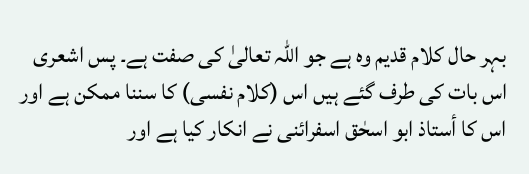بہر حال کلام قدیم وہ ہے جو اللہ تعالیٰ کی صفت ہے۔ پس اشعری اس بات کی طرف گئے ہیں اس (کلام نفسی) کا سننا ممکن ہے اور اس کا أستاذ ابو اسحٰق اسفرائنی نے انکار کیا ہے اور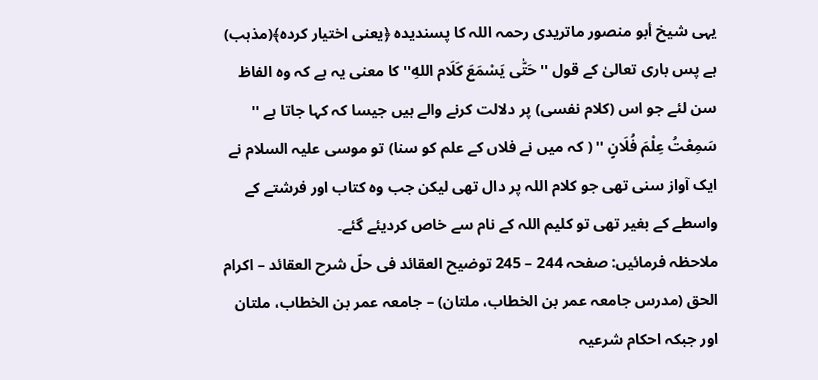یہی شیخ أبو منصور ماتریدی رحمہ اللہ کا پسندیدہ ﴿یعنی اختیار کردہ﴾(مذہب) ہے پس باری تعالیٰ کے قول '' حَتّٰی يَسْمَعَ كَلَام اللهِ''کا معنی یہ ہے کہ وہ الفاظ سن لئے جو اس (کلام نفسی) پر دلالت کرنے والے ہیں جیسا کہ کہا جاتا ہے '' سَمِعْتُ عِلْمَ فُلَانٍ '' ( کہ میں نے فلاں کے علم کو سنا) تو موسی علیہ السلام نے ایک آواز سنی تھی جو کلام اللہ پر دال تھی لیکن جب وہ کتاب اور فرشتے کے واسطے کے بغیر تھی تو کلیم اللہ کے نام سے خاص کردیئے گئے۔
ملاحظہ فرمائیں: صفحہ 244 – 245 توضیح العقائد فی حلّ شرح العقائد – اکرام الحق (مدرس جامعہ عمر بن الخطاب، ملتان) – جامعہ عمر بن الخطاب، ملتان
اور جبکہ احکام شرعیہ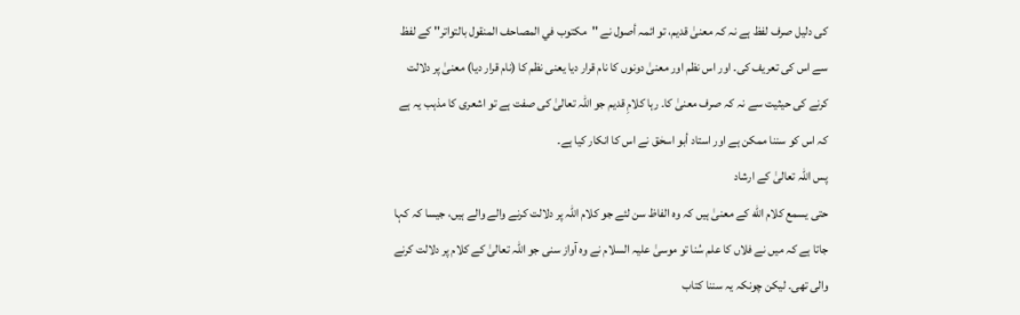کی دلیل صرف لفظ ہے نہ کہ معنیٰ قدیم، تو ائمہ أصول نے ''مكتوب في المصاحف المنقول بالتواتر'' کے لفظ سے اس کی تعریف کی۔ اور اس نظم اور معنیٰ دونوں کا نام قرار دیا یعنی نظم کا (نام قرار دیا) معنیٰ پر دلالت کرنے کی حیثیت سے نہ کہ صرف معنیٰ کا۔ رہا کلامِ قدیم جو اللہ تعالیٰ کی صفت ہے تو اشعری کا مذہب یہ ہے کہ اس کو سننا ممکن ہے اور استاد أبو اسحٰق نے اس کا انکار کیا ہے۔
پس اللہ تعالیٰ کے ارشاد
حتی یسمع كلام الله کے معنیٰ ہیں کہ وہ الفاظ سن لئے جو کلام اللہ پر دلالت کرنے والے والے ہیں، جیسا کہ کہا جاتا ہے کہ میں نے فلاں کا علم سُنا تو موسیٰ علیہ السلام نے وہ آواز سنی جو اللہ تعالیٰ کے کلام پر دلالت کرنے والی تھی۔ لیکن چونکہ یہ سننا کتاب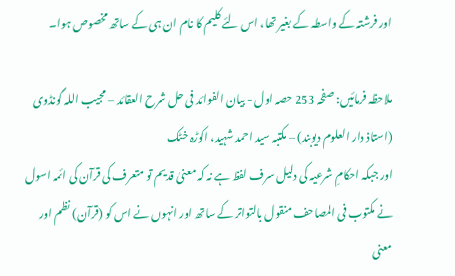اور فرشتہ کے واسطہ کے بغیر تھا، اس لئے کلیم کا نام ان ہی کے ساتھ مخصوص ہوا۔

ملاحظہ فرمائیں: صفحہ 253 حصہ اول - بیان الفوائد فی حل شرح العقائد – مجیب اللہ گونڈوی (استاذ دار العلوم دیوبند) – مکتبہ سید احمد شہید، اکوڑہ خٹک
اور جبکہ احکامِ شرعیہ کی دلیل سرف لفظ ہے نہ کہ معنیٰ قدیم تو متعرف کی قرآن کی ائمہ اسول نے مکتوب فی المصاحف منقول بالتواتر کے ساتھ اور انہوں نے اس کو (قرآن) نظم اور معنی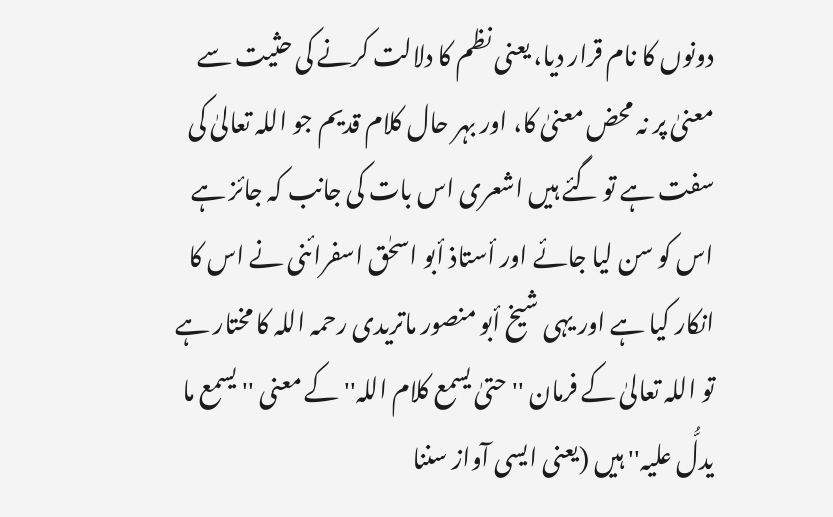دونوں کا نام قرار دیا، یعنی نظم کا دلالت کرنے کی حثیت سے معنیٰ پر نہ محض معنیٰ کا، اور بہر حال کلام قدیم جو اللہ تعالیٰ کی سفت ہے تو گئے ہیں اشعری اس بات کی جانب کہ جائز ہے اس کو سن لیا جائے اور أستاذ أبو اسحٰق اسفرائنی نے اس کا انکار کیا ہے اور یہی شیخ أبو منصور ماتریدی رحمہ اللہ کا مختار ہے تو اللہ تعالیٰ کے فرمان '' حتیٰ يسمع کلام اللہ'' کے معنی ''يسمع ما يدلُّ عليہ'' ہیں (یعنی ایسی آواز سننا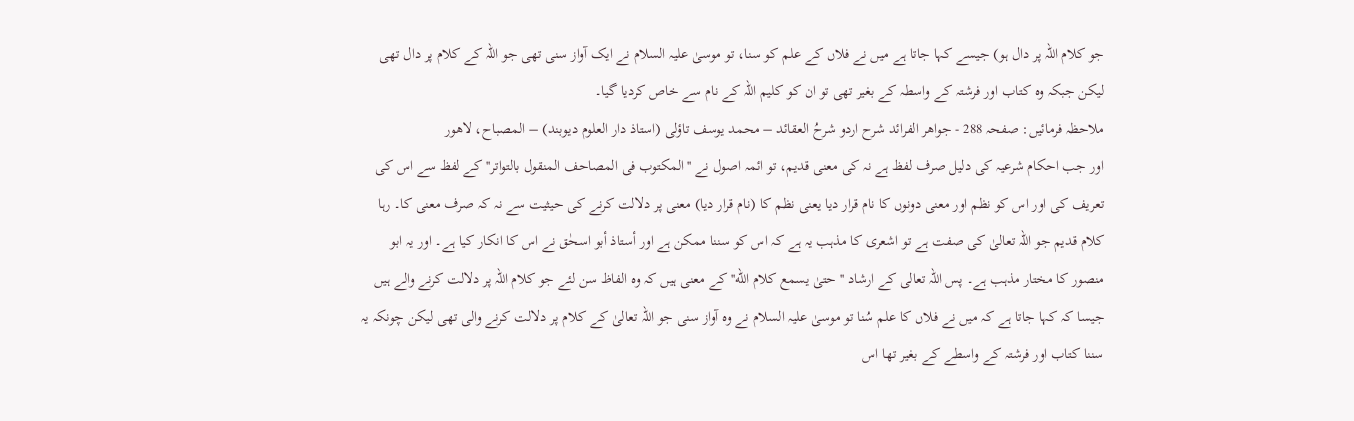جو کلام اللہ پر دال ہو) جیسے کہا جاتا ہے میں نے فلاں کے علم کو سنا، تو موسیٰ علیہ السلام نے ایک آواز سنی تھی جو اللہ کے کلام پر دال تھی لیکن جبکہ وہ کتاب اور فرشتہ کے واسطہ کے بغیر تھی تو ان کو کلیم اللہ کے نام سے خاص کردیا گیا۔
ملاحظہ فرمائیں: صفحہ 288 - جواھر الفرائد شرح اردو شرحُ العقائد – محمد یوسف تاؤلی (استاذ دار العلوم دیوبند) – المصباح، لاھور
اور جب احکام شرعیہ کی دلیل صرف لفظ ہے نہ کی معنی قدیم، تو ائمہ اصول نے ''المكتوب فی المصاحف المنقول بالتواتر'' کے لفظ سے اس کی تعریف کی اور اس کو نظم اور معنی دونوں کا نام قرار دیا یعنی نظم کا (نام قرار دیا) معنی پر دلالت کرنے کی حیثیت سے نہ کہ صرف معنی کا۔ رہا کلام قدیم جو اللہ تعالیٰ کی صفت ہے تو اشعری کا مذہب یہ ہے کہ اس کو سننا ممکن ہے اور أستاذ أبو اسحٰق نے اس کا انکار کیا ہے۔ اور یہ ابو منصور کا مختار مذہب ہے۔ پس اللہ تعالی کے ارشاد '' حتیٰ يسمع كلام الله'' کے معنی ہیں کہ وہ الفاظ سن لئے جو کلام اللہ پر دلالت کرنے والے ہیں جیسا کہ کہا جاتا ہے کہ میں نے فلاں کا علم سُنا تو موسیٰ علیہ السلام نے وہ آواز سنی جو اللہ تعالیٰ کے کلام پر دلالت کرنے والی تھی لیکن چونکہ یہ سننا کتاب اور فرشتہ کے واسطے کے بغیر تھا اس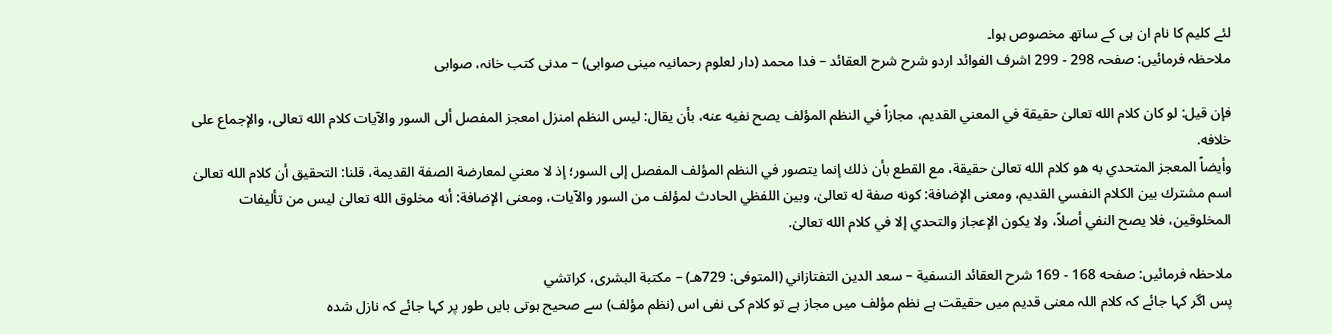لئے کلیم کا نام ان ہی کے ساتھ مخصوص ہوا۔
ملاحظہ فرمائیں: صفحہ 298 - 299 اشرف الفوائد اردو شرح شرح العقائد – فدا محمد (دار لعلوم رحمانیہ مینی صوابی) – مدنی کتب خانہ، صوابی

فإن قيل: لو كان كلام الله تعالیٰ حقيقة في المعني القديم، مجازاً في النظم المؤلف يصح نفيه عنه، بأن يقال: ليس النظم امنزل امعجز المفصل ألی السور والآيات كلام الله تعالی، والإجماع علی خلافه.
وأيضاً المعجز المتحدي به هو كلام الله تعالیٰ حقيقة، مع القطع بأن ذلك إنما يتصور في النظم المؤلف المفصل إلی السور؛ إذ لا معني لمعارضة الصفة القديمة، قلنا: التحقيق أن كلام الله تعالیٰ اسم مشترك بين الكلام النفسي القديم، ومعنی الإضافة: كونه صفة له تعالیٰ، وبين اللفظي الحادث لمؤلف من السور والآيات، ومعنی الإضافة: أنه مخلوق الله تعالیٰ ليس من تأليفات المخلوقين، فلا يصح النفي أصلاً، ولا يكون الإعجاز والتحدي إلا في كلام الله تعالیٰ.

ملاحظہ فرمائیں: صفحه 168 - 169 شرح العقائد النسفية – سعد الدين التفتازاني (المتوفى: 729هـ) – مكتبة البشری، كراتشي
پس اگر کہا جائے کہ کلام اللہ معنی قدیم میں حقیقت ہے نظم مؤلف میں مجاز ہے تو کلام کی نفی اس (نظم مؤلف) سے صحیح ہوتی بایں طور پر کہا جائے کہ نازل شدہ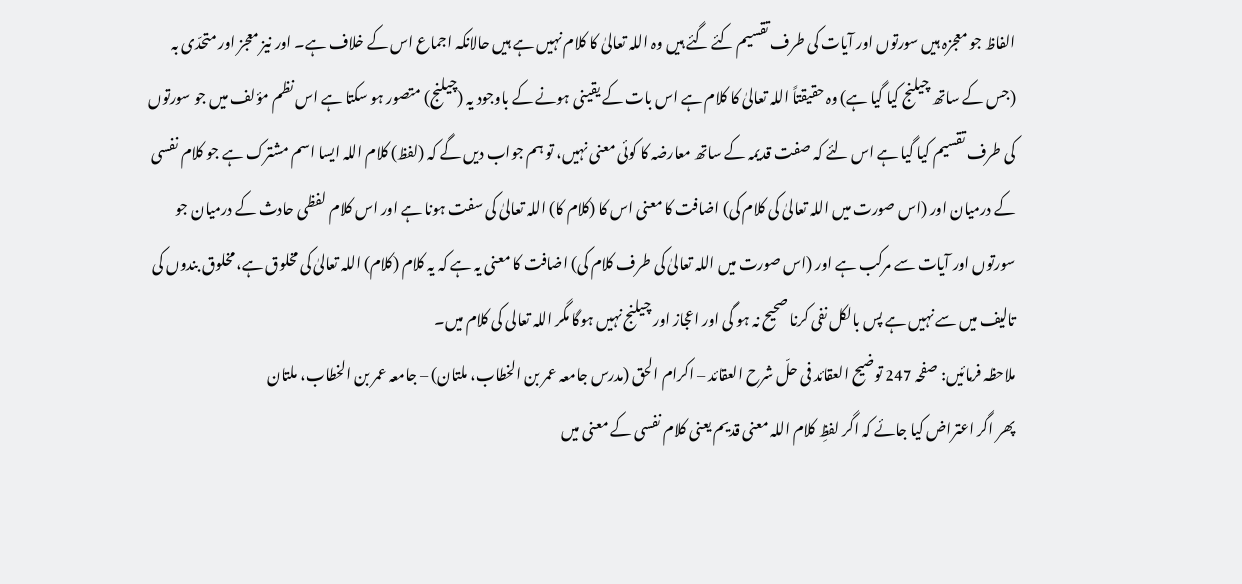الفاظ جو معجزہ ہیں سورتوں اور آیات کی طرف تقسیم کئے گئے ہیں وہ اللہ تعالیٰ کا کلام نہیں ہے ہیں حالانکہ اجماع اس کے خلاف ہے۔ اور نیز معجز اور متحدّی بہ (جس کے ساتھ چیلنج کیا گیا ہے) وہ حقیقتاً اللہ تعالیٰ کا کلام ہے اس بات کے یقینی ہونے کے باوجود یہ (چیلنج) متصور ہو سکتا ہے اس نظم مؤلف ميں جو سورتوں کی طرف تقسیم کیا گیا ہے اس لئے کہ صفت قدیمہ کے ساتھ معارضہ کا کوئی معنی نہیں، تو ہم جواب دیں گے کہ (لفظ) کلام اللہ ایسا اسم مشترک ہے جو کلام نفسی کے درمیان اور (اس صورت میں اللہ تعالیٰ کی کلام کی) اضافت کا معنی اس کا (کلام کا) اللہ تعالیٰ کی سفت ہونا ہے اور اس کلام لفظی حادث کے درمیان جو سورتوں اور آیات سے مرکب ہے اور (اس صورت میں اللہ تعالیٰ کی طرف کلام کی) اضافت کا معنی یہ ہے کہ یہ کلام (کلام) اللہ تعالیٰ کی مخلوق ہے، مخلوق بندوں کی تالیف میں سے نہیں ہے پس بالکل نفی کرنا صحیح نہ ہو گی اور اعجاز اور چیلنج نہیں ہوگا مگر اللہ تعالی کی کلام میں۔
ملاحظہ فرمائیں: صفحہ 247 توضیح العقائد فی حلّ شرح العقائد – اکرام الحق (مدرس جامعہ عمر بن الخطاب، ملتان) – جامعہ عمر بن الخطاب، ملتان
پھر اگر اعتراض کیا جائے کہ اگر لفظِ کلام اللہ معنی قدیم یعنی کلام نفسی کے معنی میں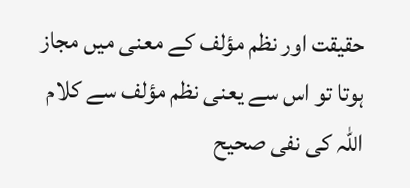حقیقت اور نظم مؤلف کے معنی میں مجاز ہوتا تو اس سے یعنی نظم مؤلف سے کلام اللہ کی نفی صحیح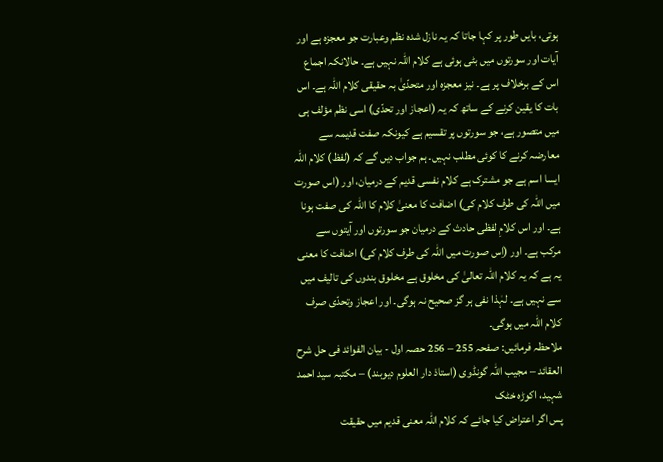ہوتی، بایں طور پر کہا جاتا کہ یہ نازل شدہ نظم وعبارت جو معجزہ ہے اور آیات اور سورتوں میں بٹی ہوئی ہے کلام اللہ نہیں ہے۔ حالانکہ اجماع اس کے برخلاف پر ہے۔ نیز معجزہ اور متحدّیٰ بہ حقیقی کلام اللہ ہے۔ اس بات کا یقین کرنے کے ساتھ کہ یہ (اعجاز اور تحدّی) اسی نظم مؤلف ہی میں متصور ہے، جو سورتوں پر تقسیم ہے کیونکہ صفت قدیمہ سے معارضہ کرنے کا کوئی مطلب نہیں۔ ہم جواب دیں گے کہ (لفظ) کلام اللہ ایسا اسم ہے جو مشترک ہے کلام نفسی قدیم کے درمیان، اور (اس صورت میں اللہ کی طرف کلام کی) اضافت کا معنیٰ کلام کا اللہ کی صفت ہونا ہے۔ اور اس کلامِ لفظی حادث کے درمیان جو سورتوں اور آیتوں سے مرکب ہے۔ اور (اِس صورت میں اللہ کی طرف کلام کی) اضافت کا معنی یہ ہے کہ یہ کلام اللہ تعالیٰ کی مخلوق ہے مخلوق بندوں کی تالیف میں سے نہیں ہے۔ لہٰذا نفی ہر گز صحیح نہ ہوگی۔ اور اعجاز وتحدّی صرف کلام اللہ میں ہوگی۔
ملاحظہ فرمائیں: صفحہ 255 – 256 حصہ اول - بیان الفوائد فی حل شرح العقائد – مجیب اللہ گونڈوی (استاذ دار العلوم دیوبند) – مکتبہ سید احمد شہید، اکوڑہ خٹک
پس اگر اعتراض کیا جائے کہ کلام اللہ معنی قدیم میں حقیقت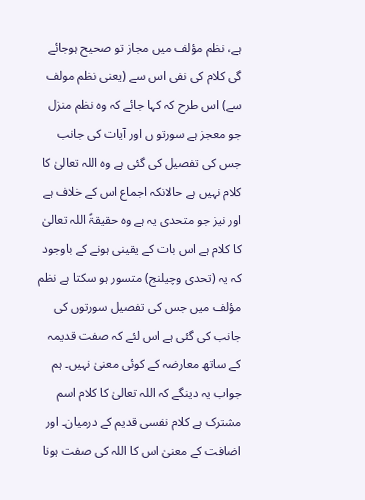ہے، نظم مؤلف میں مجاز تو صحیح ہوجائے گی کلام کی نفی اس سے (یعنی نظم مولف سے) اس طرح کہ کہا جائے کہ وہ نظم منزل جو معجز ہے سورتو ں اور آیات کی جانب جس کی تفصیل کی گئی ہے وہ اللہ تعالیٰ کا کلام نہیں ہے حالانکہ اجماع اس کے خلاف ہے اور نیز جو متحدی یہ ہے وہ حقیقۃً اللہ تعالیٰ کا کلام ہے اس بات کے یقینی ہونے کے باوجود کہ یہ (تحدی وچیلنج) متسور ہو سکتا ہے نظم مؤلف میں جس کی تفصیل سورتوں کی جانب کی گئی ہے اس لئے کہ صفت قدیمہ کے ساتھ معارضہ کے کوئی معنیٰ نہیں۔ ہم جواب یہ دینگے کہ اللہ تعالیٰ کا کلام اسم مشترک ہے کلام نفسی قدیم کے درمیان۔ اور اضافت کے معنیٰ اس کا اللہ کی صفت ہونا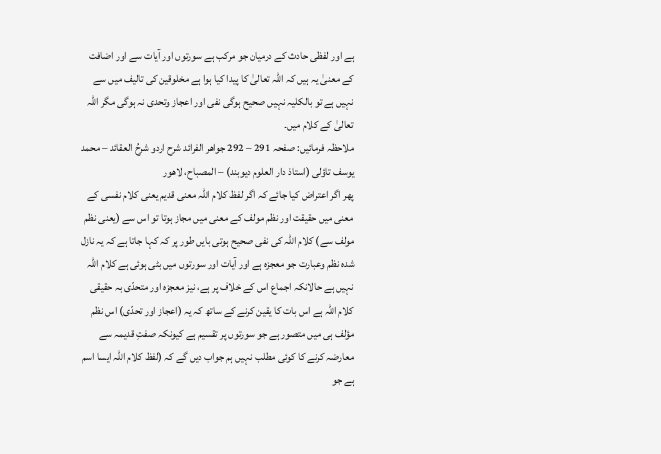ہے اور لفظی حادث کے درمیان جو مرکب ہے سورتوں اور آیات سے اور اضافت کے معنیٰ یہ ہیں کہ اللہ تعالیٰ کا پیدا کیا ہوا ہے مخلوقین کی تالیف میں سے نہیں ہے تو بالکلیہ نہیں صحیح ہوگی نفی اور اعجاز وتحدی نہ ہوگی مگر اللہ تعالیٰ کے کلام میں۔
ملاحظہ فرمائیں: صفحہ 291 – 292 جواھر الفرائد شرح اردو شرحُ العقائد – محمد یوسف تاؤلی (استاذ دار العلوم دیوبند) – المصباح، لاھور
پھر اگر اعتراض کیا جائے کہ اگر لفظ کلام اللہ معنی قدیم یعنی کلام نفسی کے معنی میں حقیقت اور نظم مولف کے معنی میں مجاز ہوتا تو اس سے (یعنی نظم مولف سے) کلام اللہ کی نفی صحیح ہوتی بایں طور پر کہ کہا جاتا ہے کہ یہ نازل شدہ نظم وعبارت جو معجزہ ہے اور آیات اور سورتوں میں بٹی ہوئی ہے کلام اللہ نہیں ہے حالانکہ اجماع اس کے خلاف پر ہے، نیز معجزہ اور متحدّی بہ حقیقی کلام اللہ ہے اس بات کا یقین کرنے کے ساتھ کہ یہ (اعجاز اور تحدّی) اس نظم مؤلف ہی میں متصور ہے جو سورتوں پر تقسیم ہے کیونکہ صفتِ قدیمہ سے معارضہ کرنے کا کوئی مطلب نہیں ہم جواب دیں گے کہ (لفظ کلام اللہ ایسا اسم ہے جو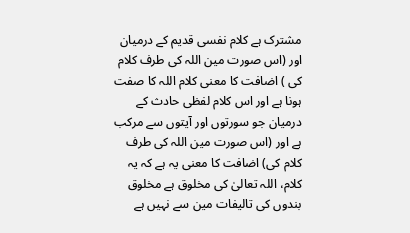مشترک ہے کلام نفسی قدیم کے درمیان اور (اس صورت مین اللہ کی طرف کلام کی ) اضافت کا معنی کلام اللہ کا صفت ہونا ہے اور اس کلام لفظی حادث کے درمیان جو سورتوں اور آیتوں سے مرکب ہے اور (اس صورت مین اللہ کی طرف کلام کی) اضافت کا معنی یہ ہے کہ یہ کلام، اللہ تعالیٰ کی مخلوق ہے مخلوق بندوں کی تالیفات مین سے نہیں ہے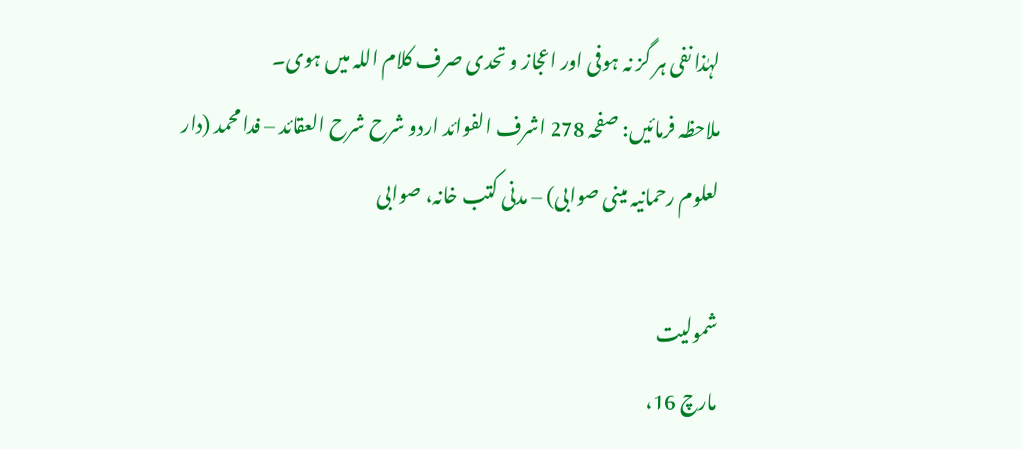لہٰذا نفی ہر گز نہ ہوفی اور اعجاز و تحدی صرف کلام اللہ میں ہوی۔
ملاحظہ فرمائیں: صفحہ 278 اشرف الفوائد اردو شرح شرح العقائد – فدا محمد (دار لعلوم رحمانیہ مینی صوابی) – مدنی کتب خانہ، صوابی

شمولیت
مارچ 16،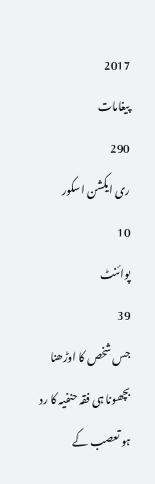2017
پیغامات
290
ری ایکشن اسکور
10
پوائنٹ
39
جس شخص کا اوڑھنا بچھونا ہی فقہ حنفیہ کا رد ہو تعصب کے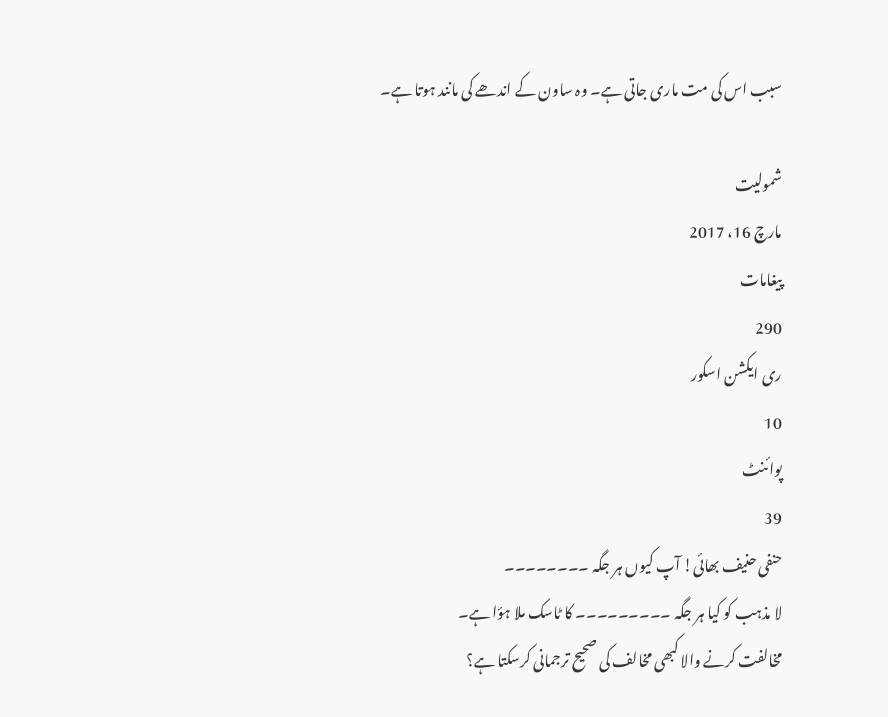سبب اس کی مت ماری جاتی ہے۔ وہ ساون کے اندھے کی مانند ہوتا ہے۔

شمولیت
مارچ 16، 2017
پیغامات
290
ری ایکشن اسکور
10
پوائنٹ
39
حنفی حنیف بھائی! آپ کیوں ہر جگہ ۔۔۔۔۔۔۔۔
لا مذہب کو کیا ہر جگہ ۔۔۔۔۔۔۔۔۔ کا ٹاسک ملا ہؤا ہے۔
مخالفت کرنے والا کبھی مخالف کی صحیح ترجمانی کرسکتا ہے؟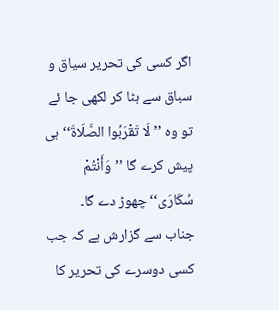اگر کسی کی تحریر سیاق و سباق سے ہٹا کر لکھی جا ئے تو وہ ’’لَا تَقْرَبُوا الصَّلَاةَ‘‘ ہی پیش کرے گا ’’وَأَنْتُمْ سُكَارَى‘‘ چھوڑ دے گا۔
جناب سے گزارش ہے کہ جب کسی دوسرے کی تحریر کا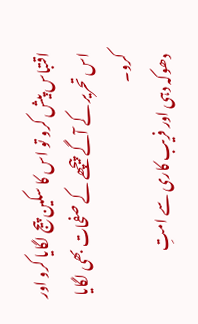اقتباس پیش کرو تو اس کا سکین پیج لگایا کرو اور اس تحریر کے آگے پیچھے کے صفحات بھی لگایا کرو۔
دھوکہ دہی اور فریب کاری سے امتِ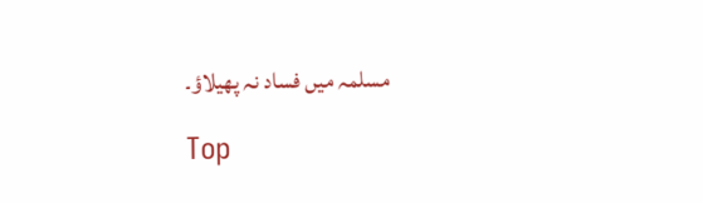مسلمہ میں فساد نہ پھیلاؤ۔

Top